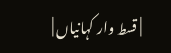| قسط وار کہانیاں |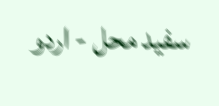سفید محل - اردو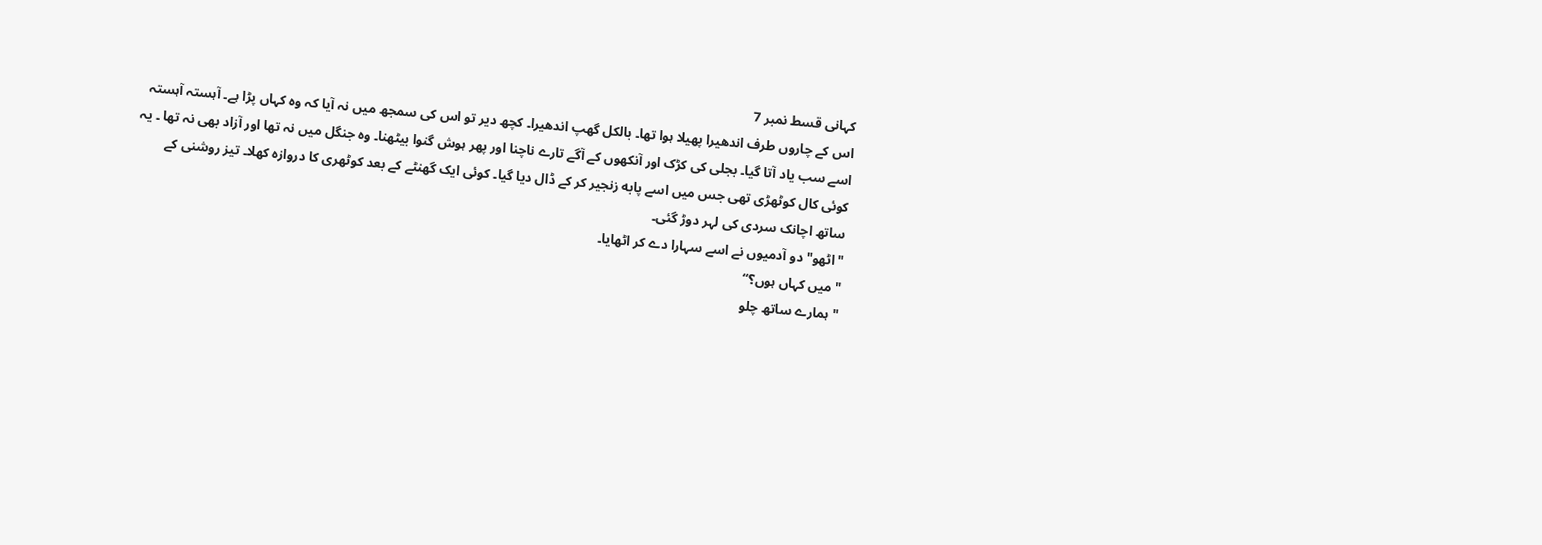کہانی قسط نمبر 7
اس کے چاروں طرف اندھیرا پھیلا ہوا تھا۔ بالکل گھپ اندھیرا۔ کچھ دیر تو اس کی سمجھ میں نہ آیا کہ وہ کہاں پڑا ہے۔ آہستہ آہستہ اسے سب یاد آتا گیا۔ بجلی کی کڑک اور آنکھوں کے آگے تارے ناچنا اور پھر ہوش گنوا بیٹھنا۔ وہ جنگل میں نہ تھا اور آزاد بھی نہ تھا ۔ یہ کوئی کال کوٹھڑی تھی جس میں اسے پابه زنجیر کر کے ڈال دیا گیا۔ کوئی ایک گھنٹے کے بعد کوٹھری کا دروازہ کھلا۔ تیز روشنی کے ساتھ اچانک سردی کی لہر دوڑ گئی۔
"اٹھو" دو آدمیوں نے اسے سہارا دے کر اٹھایا۔
"میں کہاں ہوں؟“
"ہمارے ساتھ چلو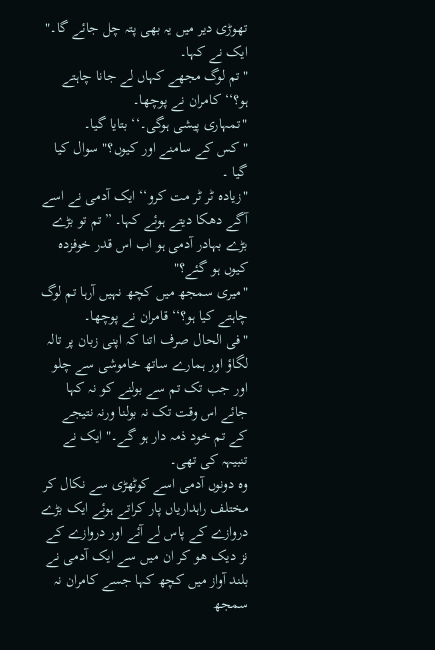تھوڑی دیر میں یہ بھی پتہ چل جائے گا۔"
ایک نے کہا۔
"تم لوگ مجھے کہاں لے جانا چاہتے ہو؟‘‘ کامران نے پوچھا۔
"تمہاری پیشی ہوگی۔‘‘ بتایا گیا۔
"کس کے سامنے اور کیوں؟" سوال کیا گیا ۔
"زیاده ٹر ٹر مت کرو‘‘ ایک آدمی نے اسے آگے دھکا دیتے ہوئے کہا۔ ”تم تو بڑے بڑے بہادر آدمی ہو اب اس قدر خوفزدہ کیوں ہو گئے؟"
"میری سمجھ میں کچھ نہیں آرہا تم لوگ چاہتے کیا ہو؟‘‘ قامران نے پوچھا۔
"فی الحال صرف اتنا کہ اپنی زبان پر تالہ لگاؤ اور ہمارے ساتھ خاموشی سے چلو اور جب تک تم سے بولنے کو نہ کہا جائے اس وقت تک نہ بولنا ورنہ نتیجے کے تم خود ذمہ دار ہو گے۔" ایک نے تنبیہہ کی تھی۔
وہ دونوں آدمی اسے کوٹھڑی سے نکال کر مختلف راہداریاں پار کراتے ہوئے ایک بڑے دروازے کے پاس لے آئے اور دروازے کے نز دیک ھو کر ان میں سے ایک آدمی نے بلند آواز میں کچھ کہا جسے کامران نہ سمجھ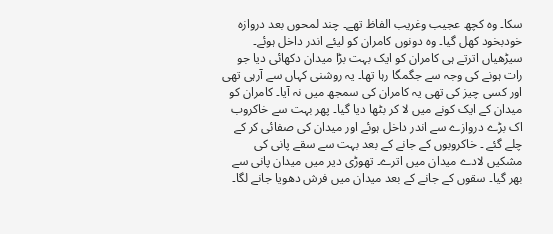سکا۔ وہ کچھ عجیب وغریب الفاظ تھے۔ چند لمحوں بعد دروازہ خودبخود کھل گیا۔ وہ دونوں کامران کو لیئے اندر داخل ہوئے۔ سیڑھیاں اترتے ہی کامران کو ایک بہت بڑا میدان دکھائی دیا جو رات ہونے کی وجہ سے جگمگا رہا تھا۔ یہ روشنی کہاں سے آرہی تھی اور کسی چیز کی تھی یہ کامران کی سمجھ میں نہ آیا۔ کامران کو میدان کے ایک کونے میں لا کر بٹھا دیا گیا۔ پھر بہت سے خاکروب اک بڑے دروازے سے اندر داخل ہوئے اور میدان کی صفائی کر کے چلے گئے ۔ خاکروبوں کے جانے کے بعد بہت سے سقے پانی کی مشکیں لادے میدان میں اترے۔ تھوڑی دیر میں میدان پانی سے بھر گیا۔ سقوں کے جانے کے بعد میدان میں فرش دھویا جانے لگا۔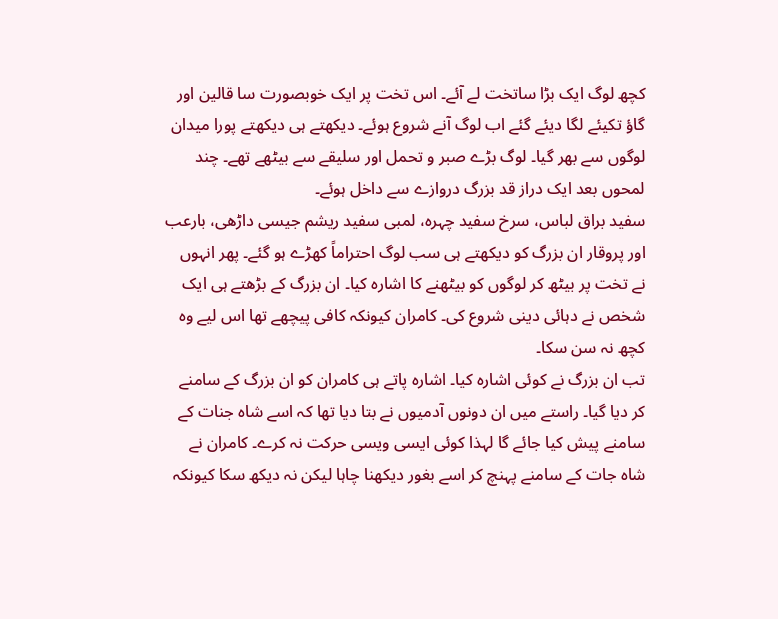کچھ لوگ ایک بڑا ساتخت لے آئے۔ اس تخت پر ایک خوبصورت سا قالین اور گاؤ تکیئے لگا دیئے گئے اب لوگ آنے شروع ہوئے۔ دیکھتے ہی دیکھتے پورا میدان لوگوں سے بھر گیا۔ لوگ بڑے صبر و تحمل اور سلیقے سے بیٹھے تھے۔ چند لمحوں بعد ایک دراز قد بزرگ دروازے سے داخل ہوئے۔
سفید براق لباس، سرخ سفید چہرہ، لمبی سفید ریشم جیسی داڑھی، بارعب اور پروقار ان بزرگ کو دیکھتے ہی سب لوگ احتراماً کھڑے ہو گئے۔ پھر انہوں نے تخت پر بیٹھ کر لوگوں کو بیٹھنے کا اشارہ کیا۔ ان بزرگ کے بڑھتے ہی ایک شخص نے دہائی دینی شروع کی۔ کامران کیونکہ کافی پیچھے تھا اس لیے وہ کچھ نہ سن سکا۔
تب ان بزرگ نے کوئی اشارہ کیا۔ اشارہ پاتے ہی کامران کو ان بزرگ کے سامنے کر دیا گیا۔ راستے میں ان دونوں آدمیوں نے بتا دیا تھا کہ اسے شاہ جنات کے سامنے پیش کیا جائے گا لہذا کوئی ایسی ویسی حرکت نہ کرے۔ کامران نے شاہ جات کے سامنے پہنچ کر اسے بغور دیکھنا چاہا لیکن نہ دیکھ سکا کیونکہ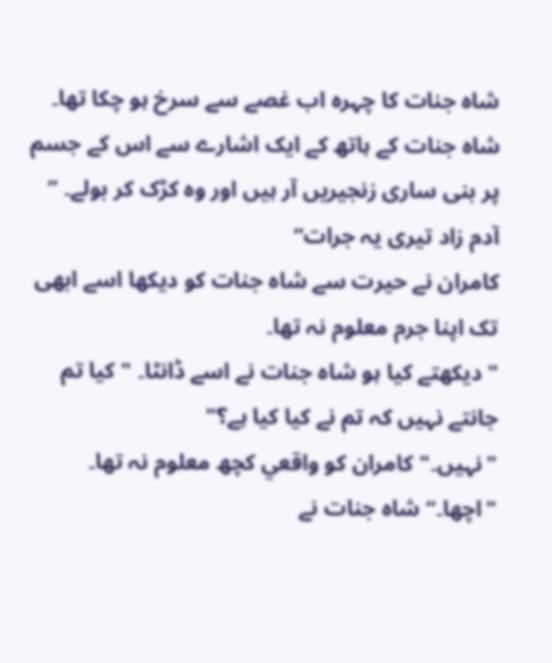شاہ جنات کا چہرہ اب غصے سے سرخ ہو چکا تھا۔ شاہ جنات کے ہاتھ کے ایک اشارے سے اس کے جسم پر بنی ساری زنجیریں آر ہیں اور وہ کڑک کر بولے۔ ” آدم زاد تیری یہ جرات‘‘
کامران نے حیرت سے شاه جنات کو دیکھا اسے ابھی تک اپنا جرم معلوم نہ تھا۔
"دیکھتے کیا ہو شاہ جنات نے اسے ڈانٹا۔ " کیا تم جانتے نہیں کہ تم نے کیا کیا ہے؟"
"نہیں۔" کامران کو واقعي کچھ معلوم نہ تھا۔
"اچھا۔“ شاه جنات نے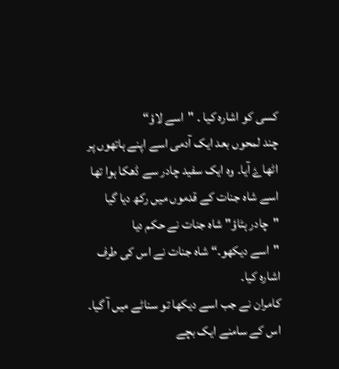کسی کو اشارہ کیا ۔ "اسے لاؤ“
چند لمحوں بعد ایک آدمی اسے اپنے ہاتھوں پر اٹھاۓ آیا۔ وہ ایک سفید چادر سے ڈھکا ہوا تھا اسے شاہ جنات کے قدموں میں رکھ دیا گیا
"چادر ہٹاؤ" شاه جنات نے حکم دیا
"اسے دیکھو۔“ شاه جنات نے اس کی طرف اشارہ کیا۔
کامران نے جب اسے دیکھا تو سناٹے میں آ گیا۔ اس کے سامنے ایک بچے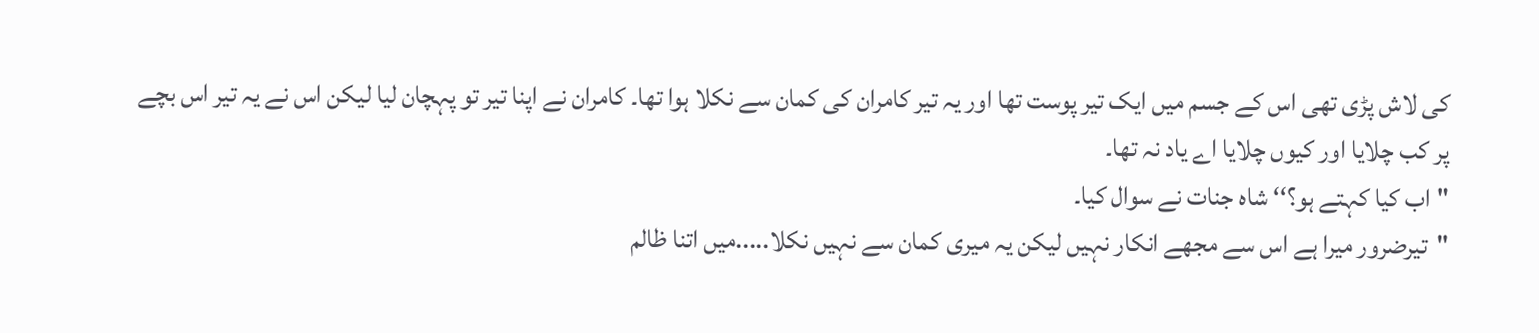کی لاش پڑی تھی اس کے جسم میں ایک تیر پوست تھا اور یہ تیر کامران کی کمان سے نکلا ہوا تھا۔ کامران نے اپنا تیر تو پہچان لیا لیکن اس نے یہ تیر اس بچے پر کب چلایا اور کیوں چلایا اے یاد نہ تھا۔
"اب کیا کہتے ہو؟‘‘ شاہ جنات نے سوال کیا۔
"تیرضرور میرا ہے اس سے مجھے انکار نہیں لیکن یہ میری کمان سے نہیں نکلا.....میں اتنا ظالم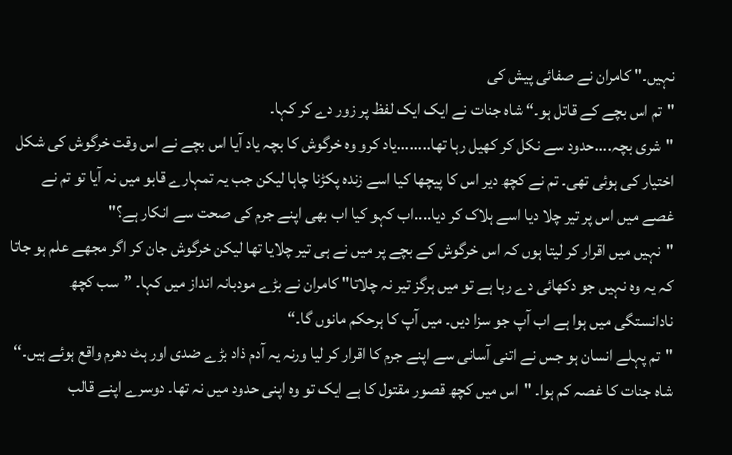نہیں۔" کامران نے صفائی پیش کی
"تم اس بچے کے قاتل ہو۔“ شاه جنات نے ایک ایک لفظ پر زور دے کر کہا۔
"شری بچہ....حدود سے نکل کر کھیل رہا تھا........یاد کرو وہ خرگوش کا بچہ یاد آیا اس بچے نے اس وقت خرگوش کی شکل اختیار کی ہوئی تھی۔ تم نے کچھ دیر اس کا پیچھا کیا اسے زندہ پکڑنا چاہا لیکن جب یہ تمہارے قابو میں نہ آیا تو تم نے غصے میں اس پر تیر چلا دیا اسے ہلاک کر دیا....اب کہو کیا اب بھی اپنے جرم کی صحت سے انکار ہے؟"
"نہیں میں اقرار کر لیتا ہوں کہ اس خرگوش کے بچے پر میں نے ہی تیر چلایا تھا لیکن خرگوش جان کر اگر مجھے علم ہو جاتا کہ یہ وہ نہیں جو دکھائی دے رہا ہے تو میں ہرگز تیر نہ چلاتا" کامران نے بڑے مودبانہ انداز میں کہا۔ ”سب کچھ نادانستگی میں ہوا ہے اب آپ جو سزا دیں۔ میں آپ کا ہرحکم مانوں گا۔“
"تم پہلے انسان ہو جس نے اتنی آسانی سے اپنے جرم کا اقرار کر لیا ورنہ یہ آدم ذاد بڑے ضدی اور ہٹ دھرم واقع ہوئے ہیں۔‘‘ شاه جنات کا غصہ کم ہوا۔ "اس میں کچھ قصور مقتول کا ہے ایک تو وہ اپنی حدود میں نہ تھا۔ دوسرے اپنے قالب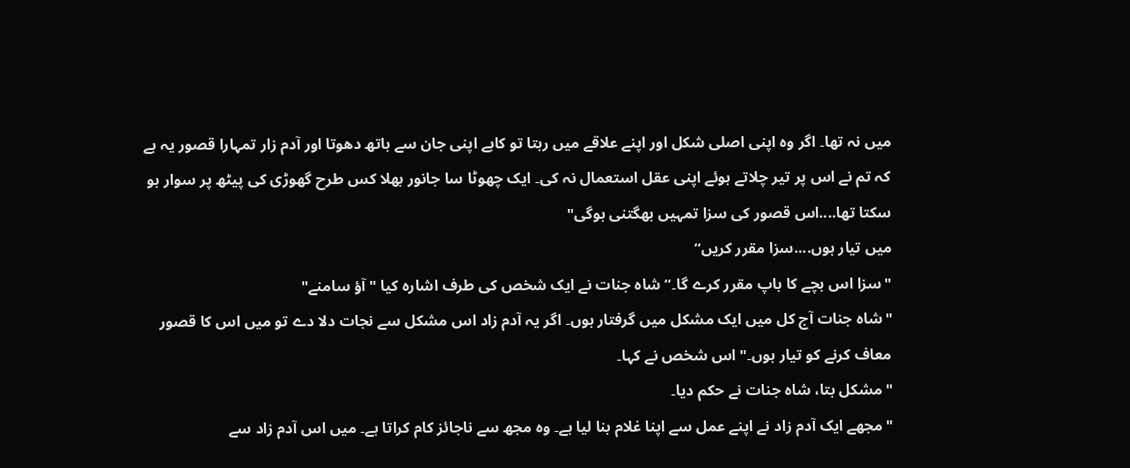میں نہ تھا۔ اگر وہ اپنی اصلی شکل اور اپنے علاقے میں رہتا تو کاہے اپنی جان سے ہاتھ دھوتا اور آدم زار تمہارا قصور یہ ہے کہ تم نے اس پر تیر چلاتے ہوئے اپنی عقل استعمال نہ کی۔ ایک چھوٹا سا جانور بھلا کس طرح گھوڑی کی پیٹھ پر سوار ہو سکتا تھا....اس قصور کی سزا تمہیں بھگتنی ہوگی"
میں تیار ہوں....سزا مقرر کریں“
"سزا اس بچے کا باپ مقرر کرے گا۔“ شاه جنات نے ایک شخص کی طرف اشارہ کیا "آؤ سامنے"
"شاه جنات آج کل میں ایک مشکل میں گرفتار ہوں۔ اگر یہ آدم زاد اس مشکل سے نجات دلا دے تو میں اس کا قصور معاف کرنے کو تیار ہوں۔" اس شخص نے کہا۔
"مشکل بتا، شاه جنات نے حکم دیا۔
"مجھے ایک آدم زاد نے اپنے عمل سے اپنا غلام بنا لیا ہے۔ وہ مجھ سے ناجائز کام کراتا ہے۔ میں اس آدم زاد سے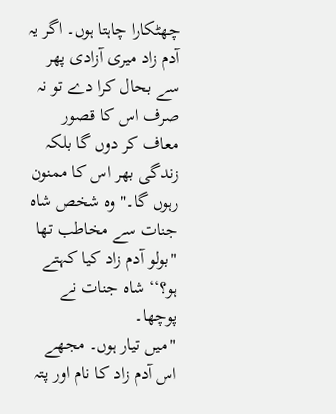چھٹکارا چاہتا ہوں۔ اگر یہ آدم زاد میری آزادی پھر سے بحال کرا دے تو نہ صرف اس کا قصور معاف کر دوں گا بلکہ زندگی بھر اس کا ممنون رہوں گا۔" وہ شخص شاه جنات سے مخاطب تھا
"بولو آدم زاد کیا کہتے ہو؟‘‘ شاه جنات نے پوچھا۔
"میں تیار ہوں۔ مجھے اس آدم زاد کا نام اور پتہ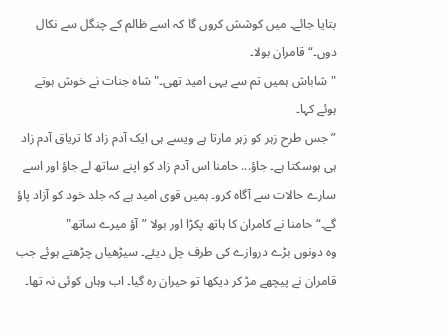بتایا جائے۔ میں کوشش کروں گا کہ اسے ظالم کے چنگل سے نکال دوں۔“ قامران بولا۔
"شاباش ہمیں تم سے یہی امید تھی۔" شاہ جنات نے خوش ہوتے ہوئے کہا۔
”جس طرح زہر کو زہر مارتا ہے ویسے ہی ایک آدم زاد کا تریاق آدم زاد ہی ہوسکتا ہے۔ جاؤ... حامنا اس آدم زاد کو اپنے ساتھ لے جاؤ اور اسے سارے حالات سے آگاہ کرو۔ ہمیں قوی امید ہے کہ جلد خود کو آزاد پاؤ گے۔“ حامنا نے کامران کا ہاتھ پکڑا اور بولا ”آؤ میرے ساتھ"
وہ دونوں بڑے دروازے کی طرف چل دیئے۔ سیڑھیاں چڑھتے ہوئے جب قامران نے پیچھے مڑ کر دیکھا تو حیران رہ گیا۔ اب وہاں کوئی نہ تھا۔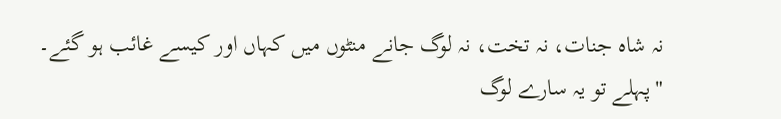نہ شاہ جنات، نہ تخت، نہ لوگ جانے منٹوں میں کہاں اور کیسے غائب ہو گئے۔
"پہلے تو یہ سارے لوگ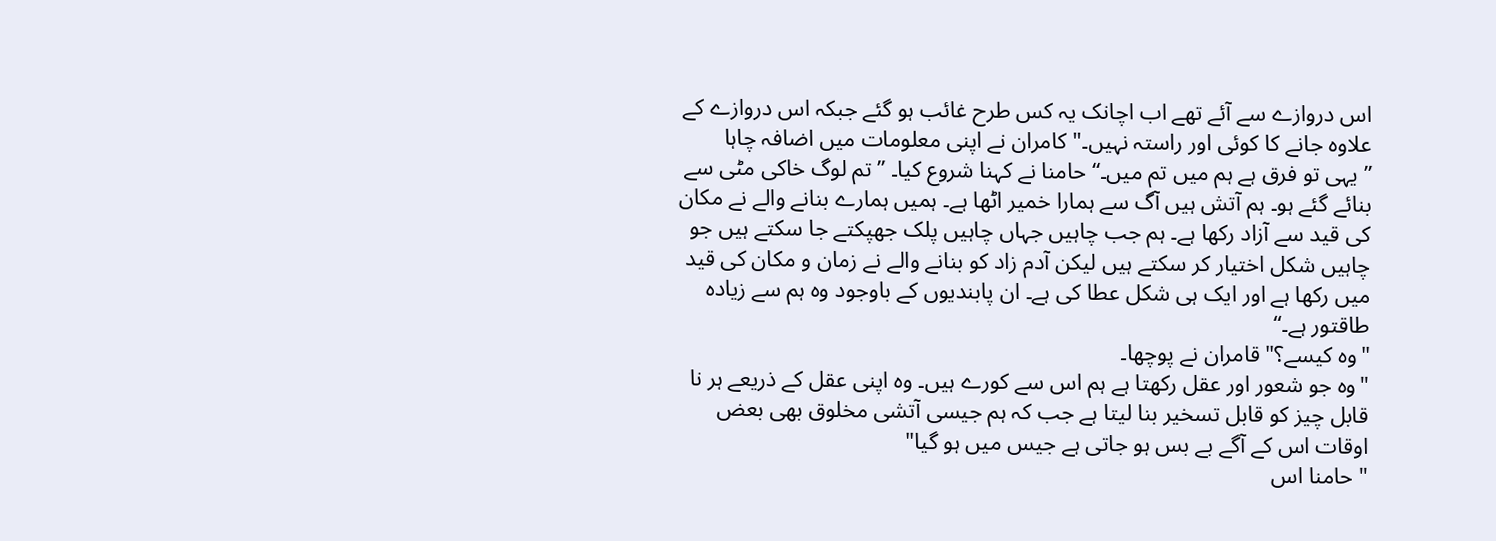اس دروازے سے آئے تھے اب اچانک یہ کس طرح غائب ہو گئے جبکہ اس دروازے کے علاوہ جانے کا کوئی اور راستہ نہیں۔" کامران نے اپنی معلومات میں اضافہ چاہا
”یہی تو فرق ہے ہم میں تم میں۔“ حامنا نے کہنا شروع کیا۔ ” تم لوگ خاکی مٹی سے بنائے گئے ہو۔ ہم آتش ہیں آگ سے ہمارا خمیر اٹھا ہے۔ ہمیں ہمارے بنانے والے نے مکان کی قید سے آزاد رکھا ہے۔ ہم جب چاہیں جہاں چاہیں پلک جھپکتے جا سکتے ہیں جو چاہیں شکل اختیار کر سکتے ہیں لیکن آدم زاد کو بنانے والے نے زمان و مکان کی قید میں رکھا ہے اور ایک ہی شکل عطا کی ہے۔ ان پابندیوں کے باوجود وہ ہم سے زیادہ طاقتور ہے۔“
"وہ کیسے؟" قامران نے پوچھا۔
"وہ جو شعور اور عقل رکھتا ہے ہم اس سے کورے ہیں۔ وہ اپنی عقل کے ذریعے ہر نا قابل چیز کو قابل تسخیر بنا لیتا ہے جب کہ ہم جیسی آتشی مخلوق بھی بعض اوقات اس کے آگے بے بس ہو جاتی ہے جیس میں ہو گیا"
" حامنا اس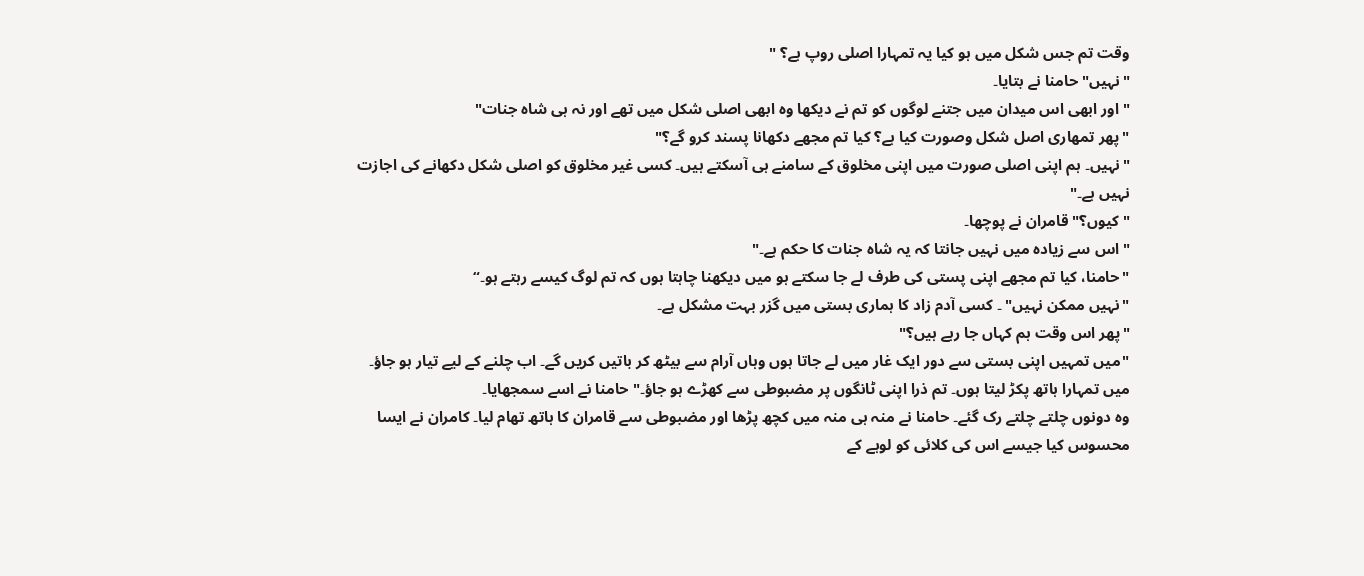وقت تم جس شکل میں ہو کیا یہ تمہارا اصلی روپ ہے؟ "
"نہیں" حامنا نے بتایا۔
"اور ابھی اس میدان میں جتنے لوگوں کو تم نے دیکھا وہ ابھی اصلی شکل میں تھے اور نہ ہی شاه جنات"
"پھر تمهاری اصل شکل وصورت کیا ہے؟ کیا تم مجھے دکھانا پسند کرو گے؟"
"نہیں۔ ہم اپنی اصلی صورت میں اپنی مخلوق کے سامنے ہی آسکتے ہیں۔ کسی غیر مخلوق کو اصلی شکل دکھانے کی اجازت نہیں ہے۔"
"کیوں؟" قامران نے پوچھا۔
"اس سے زیادہ میں نہیں جانتا کہ یہ شاه جنات کا حکم ہے۔"
"حامنا، کیا تم مجھے اپنی پستی کی طرف لے جا سکتے ہو میں دیکھنا چاہتا ہوں کہ تم لوگ کیسے رہتے ہو۔“
"نہیں ممکن نہیں" ۔ کسی آدم زاد کا ہماری بستی میں گزر بہت مشکل ہے۔
"پھر اس وقت ہم کہاں جا رہے ہیں؟"
"میں تمہیں اپنی بستی سے دور ایک غار میں لے جاتا ہوں وہاں آرام سے بیٹھ کر باتیں کریں گے۔ اب چلنے کے لیے تیار ہو جاؤ۔ میں تمہارا ہاتھ پکڑ لیتا ہوں۔ تم ذرا اپنی ٹانگوں پر مضبوطی سے کھڑے ہو جاؤ۔" حامنا نے اسے سمجھایا۔
وہ دونوں چلتے چلتے رک گئے۔ حامنا نے منہ ہی منہ میں کچھ پڑھا اور مضبوطی سے قامران کا ہاتھ تھام لیا۔ کامران نے ایسا محسوس کیا جیسے اس کی کلائی کو لوہے کے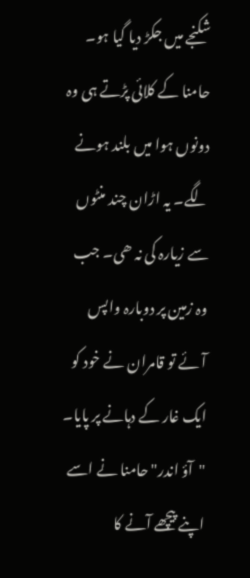شکنجے میں جکڑ دیا گیا ہو۔
حامنا کے کلائی پڑتے ہی وہ دونوں ہوا میں بلند ہونے لگے۔ یہ اڑان چند منٹوں سے زیارہ کی نہ ھی۔ جب وہ زمین پر دوبارہ واپس آئے تو قامران نے خود کو ایک غار کے دہانے پر پایا۔
"آؤ اندر" حامنا نے اسے اپنے پیچھے آنے کا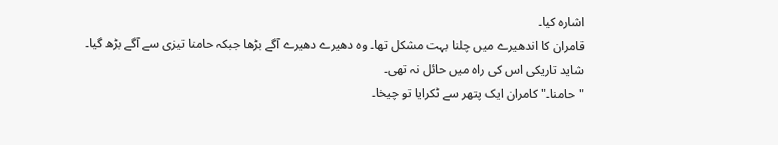اشارہ کیا۔
قامران کا اندھیرے میں چلنا بہت مشکل تھا۔ وہ دھیرے دھیرے آگے بڑھا جبکہ حامنا تیزی سے آگے بڑھ گیا۔ شاید تاریکی اس کی راہ میں حائل نہ تھی۔
"حامنا۔" کامران ایک پتھر سے ٹکرایا تو چیخا۔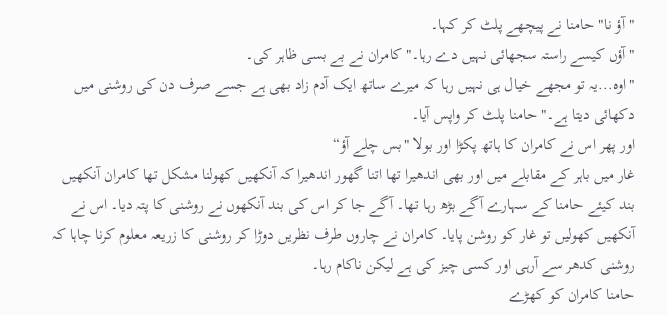"آؤ نا" حامنا نے پیچھے پلٹ کر کہا۔
"آؤں کیسے راستہ سجھائی نہیں دے رہا۔" کامران نے بے بسی ظاہر کی۔
"اوہ...یہ تو مجھے خیال ہی نہیں رہا کہ میرے ساتھ ایک آدم زاد بھی ہے جسے صرف دن کی روشنی میں دکھائی دیتا ہے۔" حامنا پلٹ کر واپس آیا۔
اور پھر اس نے کامران کا ہاتھ پکڑا اور بولا "بس چلے آؤ“
غار میں باہر کے مقابلے میں اور بھی اندھیرا تھا اتنا گھور اندھیرا کہ آنکھیں کھولنا مشکل تھا کامران آنکھیں بند کیئے حامنا کے سہارے آگے بڑھ رہا تھا۔ آگے جا کر اس کی بند آنکھوں نے روشنی کا پتہ دیا۔ اس نے آنکھیں کھولیں تو غار کو روشن پایا۔ کامران نے چاروں طرف نظریں دوڑا کر روشنی کا زریعہ معلوم کرنا چاہا کہ روشنی کدھر سے آرہی اور کسی چیز کی ہے لیکن ناکام رہا۔
حامنا کامران کو کھڑے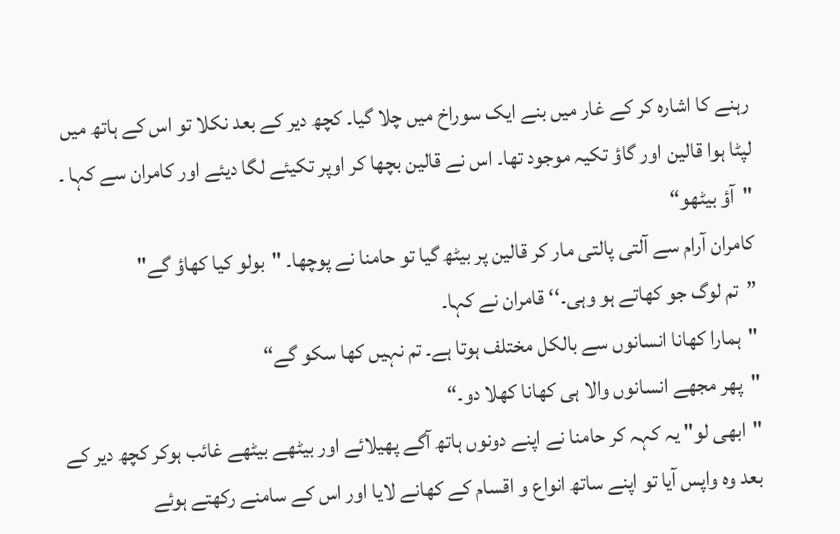رہنے کا اشارہ کر کے غار میں بنے ایک سوراخ میں چلا گیا۔ کچھ دیر کے بعد نکلا تو اس کے ہاتھ میں لپٹا ہوا قالین اور گاؤ تکیہ موجود تھا۔ اس نے قالین بچھا کر اوپر تکیئے لگا دیئے اور کامران سے کہا ۔ "آؤ بیٹھو“
کامران آرام سے آلتی پالتی مار کر قالین پر بیٹھ گیا تو حامنا نے پوچھا۔ "بولو کیا کھاؤ گے"
”تم لوگ جو کھاتے ہو وہی۔‘‘ قامران نے کہا۔
"ہمارا کھانا انسانوں سے بالکل مختلف ہوتا ہے۔ تم نہیں کھا سکو گے“
"پھر مجھے انسانوں والا ہی کھانا کھلا دو۔“
"ابھی لو" یہ کہہ کر حامنا نے اپنے دونوں ہاتھ آگے پھیلائے اور بیٹھے بیٹھے غائب ہوکر کچھ دیر کے بعد وہ واپس آیا تو اپنے ساتھ انواع و اقسام کے کھانے لایا اور اس کے سامنے رکھتے ہوئے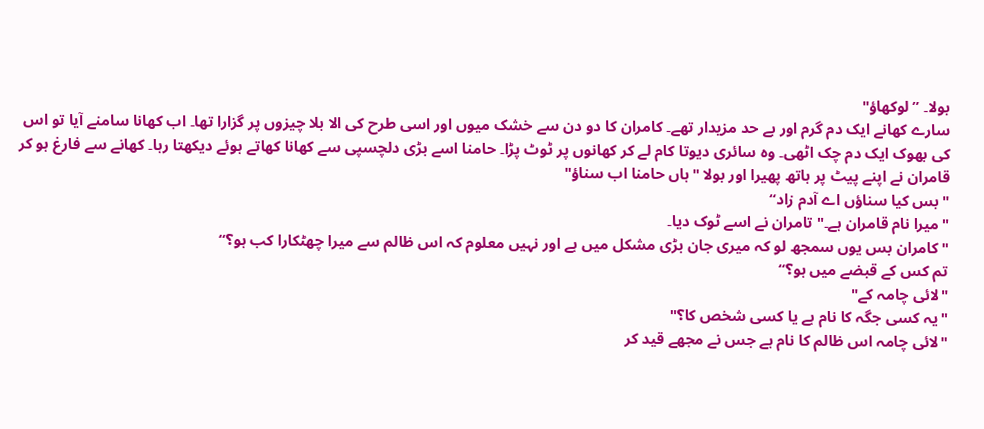بولا۔ ”لوکھاؤ"
سارے کھانے ایک دم گرم اور بے حد مزیدار تھے۔ کامران کا دو دن سے خشک میوں اور اسی طرح کی الا بلا چیزوں پر گزارا تھا۔ اب کھانا سامنے آیا تو اس کی بھوک ایک دم چک اٹھی۔ وہ سائری دیوتا کام لے کر کھانوں پر ٹوٹ پڑا۔ حامنا اسے بڑی دلچسپی سے کھانا کھاتے ہوئے دیکھتا رہا۔ کھانے سے فارغ ہو کر قامران نے اپنے پیٹ پر ہاتھ پھیرا اور بولا "ہاں حامنا اب سناؤ"
"بس کیا سناؤں اے آدم زاد“
"میرا نام قامران ہے۔" تامران نے اسے ٹوک دیا۔
"کامران بس یوں سمجھ لو کہ میری جان بڑی مشکل میں ہے اور نہیں معلوم کہ اس ظالم سے میرا چھٹکارا کب ہو؟“
تم کس کے قبضے میں ہو؟“
"لائی چامہ کے"
"یہ کسی جگہ کا نام ہے یا کسی شخص کا؟"
"لائی چامہ اس ظالم کا نام ہے جس نے مجھے قید کر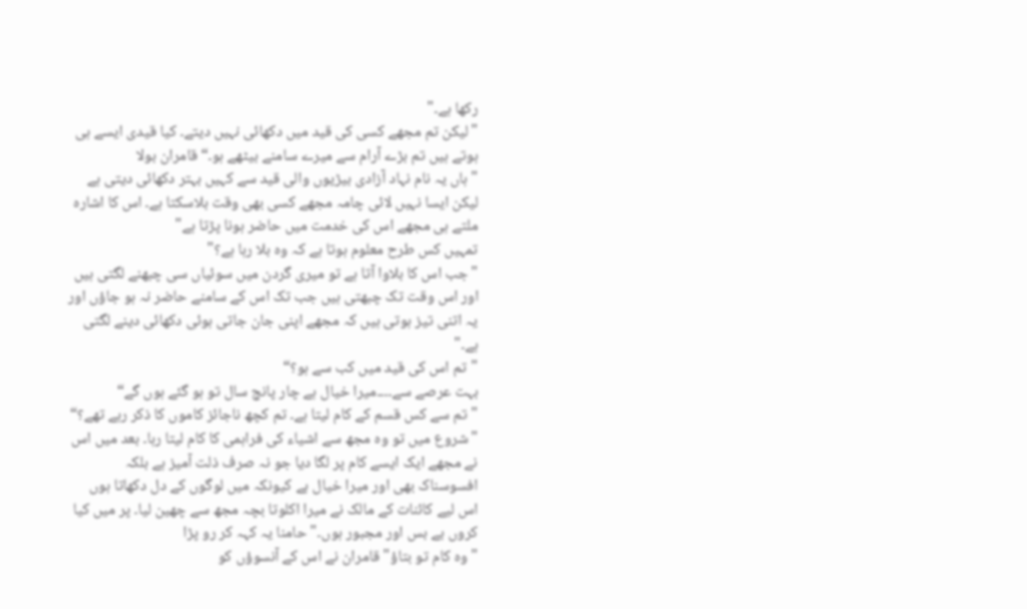رکھا ہے۔"
"لیکن تم مجھے کسی کی قید میں دکھائی نہیں دیتے۔ کیا قیدی ایسے ہی ہوتے ہیں تم بڑے آرام سے میرے سامنے بیٹھے ہو۔“ قامران بولا
"ہاں یہ نام نہاد آزادی بیڑیوں والی قید سے کہیں بہتر دکھائی دیتی ہے لیکن ایسا نہیں لائی چامہ مجھے کسی بھی وقت بلاسکتا ہے۔ اس کا اشارہ ملتے ہی مجھے اس کی خدمت میں حاضر ہونا پڑتا ہے"
تمہیں کس طرح معلوم ہوتا ہے کہ وہ بلا رہا ہے؟"
"جب اس کا بلاوا آتا ہے تو میری گردن میں سوئیاں سی چبھنے لگتی ہیں اور اس وقت تک چبھتی ہیں جب تک اس کے سامنے حاضر نہ ہو جاؤں اور یہ اتنی تیز ہوتی ہیں کہ مجھے اپنی جان جاتی ہوئی دکھائی دینے لگتی ہے۔"
"تم اس کی قید میں کب سے ہو؟“
بہت عرصے سے۔۔۔۔میرا خیال ہے چار پانچ سال تو ہو گئے ہوں گے“
"تم سے کس قسم کے کام لیتا ہے۔ تم کچھ ناجائز کاموں کا ذکر رہے تھے؟“
"شروع میں تو وہ مجھ سے اشیاء کی فراہمی کا کام لیتا رہا۔ بعد میں اس نے مجھے ایک ایسے کام پر لگا دیا جو نہ صرف ذلت آمیز ہے بلکہ افسوسناک بھی اور میرا خیال ہے کیونکہ میں لوگوں کے دل دکھاتا ہوں اس لیے کائنات کے مالک نے میرا اکلوتا بچہ مجھ سے چھین لیا۔ پر میں کیا کروں بے بس اور مجبور ہوں۔" حامنا یہ کہہ کر رو پڑا
"وہ کام تو بتاؤ" قامران نے اس کے آنسوؤں کو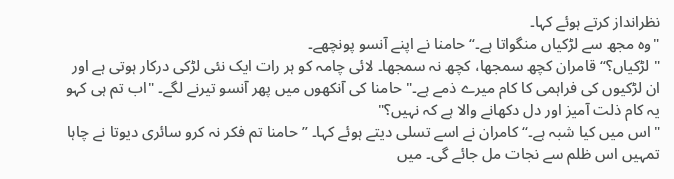نظرانداز کرتے ہوئے کہا۔
"وہ مجھ سے لڑکیاں منگواتا ہے۔“ حامنا نے اپنے آنسو پونچھے۔
"لڑکیاں؟“ قامران کچھ سمجھا، کچھ نہ سمجھا۔ لائی چامہ کو ہر رات ایک نئی لڑکی درکار ہوتی ہے اور ان لڑکیوں کی فراہمی کا کام میرے ذمے ہے۔" حامنا کی آنکھوں میں پھر آنسو تیرنے لگے۔ "اب تم ہی کہو یہ کام ذلت آمیز اور دل دکھانے والا ہے کہ نہیں؟"
"اس میں کیا شبہ ہے۔‘‘ کامران نے اسے تسلی دیتے ہوئے کہا۔ ”حامنا تم فکر نہ کرو سائری دیوتا نے چاہا تمہیں اس ظلم سے نجات مل جائے گی۔ میں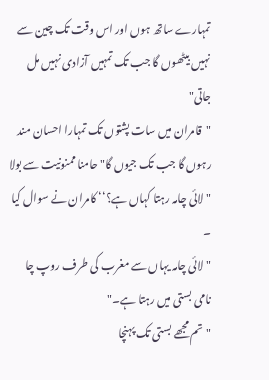تمہارے ساتھ ہوں اور اس وقت تک چین سے نہیں بیٹھوں گا جب تک تمہیں آزادی نہیں مل جاتی"
"قامران میں سات پشتوں تک تمہارا احسان مند رہوں گا جب تک جیوں گا" حامنا ممنونیت سے بولا
"لائی چامہ رہتا کہاں ہے؟‘‘ کامران نے سوال کیا ۔
"لائی چامہ یہاں سے مغرب کی طرف روپ چا نامی بستی میں رہتا ہے۔"
"تم مجھے بستی تک پہنچا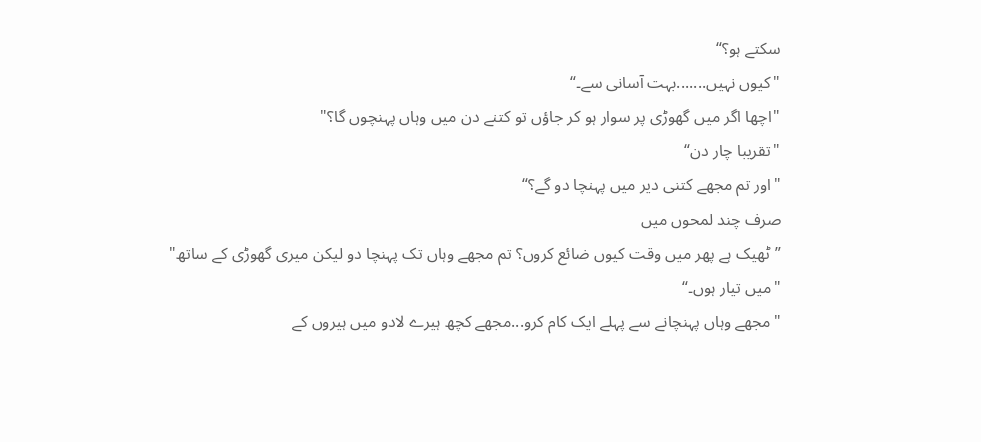سکتے ہو؟“
"کیوں نہیں.......بہت آسانی سے۔“
"اچھا اگر میں گھوڑی پر سوار ہو کر جاؤں تو کتنے دن میں وہاں پہنچوں گا؟"
"تقریبا چار دن“
"اور تم مجھے کتنی دیر میں پہنچا دو گے؟“
صرف چند لمحوں میں
”ٹھیک ہے پھر میں وقت کیوں ضائع کروں؟ تم مجھے وہاں تک پہنچا دو لیکن میری گھوڑی کے ساتھ"
"میں تیار ہوں۔“
"مجھے وہاں پہنچانے سے پہلے ایک کام کرو...مجھے کچھ ہیرے لادو میں ہیروں کے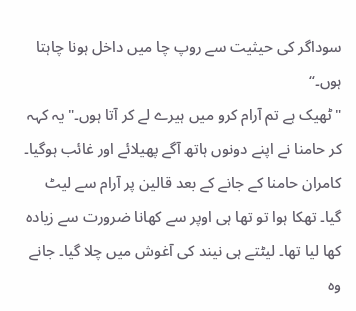سوداگر کی حیثیت سے روپ چا میں داخل ہونا چاہتا ہوں۔“
"ٹھیک ہے تم آرام کرو میں ہیرے لے کر آتا ہوں۔" یہ کہہ کر حامنا نے اپنے دونوں ہاتھ آگے پھیلائے اور غائب ہوگیا۔ کامران حامنا کے جانے کے بعد قالین پر آرام سے لیٹ گیا۔ تھکا ہوا تو تھا ہی اوپر سے کھانا ضرورت سے زیادہ کھا لیا تھا۔ لیٹتے ہی نیند کی آغوش میں چلا گیا۔ جانے وہ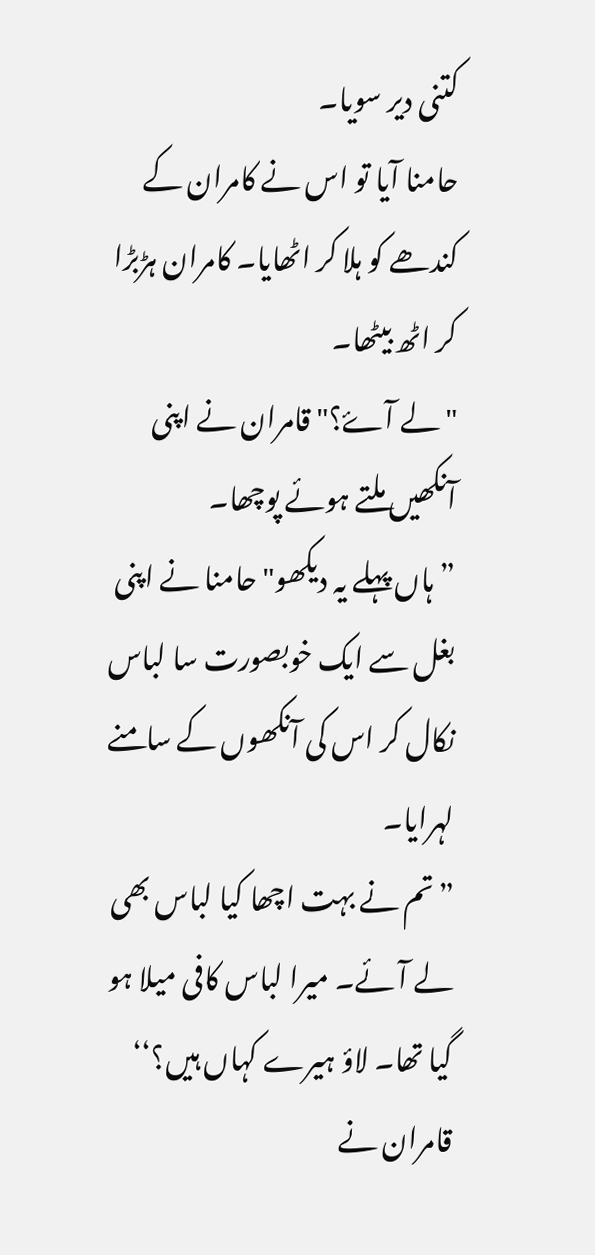کتنی دیر سویا۔
حامنا آیا تو اس نے کامران کے کندھے کو ہلا کر اٹھایا۔ کامران ہڑبڑا کر اٹھ بیٹھا۔
" لے آۓ؟" قامران نے اپنی آنکھیں ملتے ہوئے پوچھا۔
”ہاں پہلے یہ دیکھو" حامنا نے اپنی بغل سے ایک خوبصورت سا لباس نکال کر اس کی آنکھوں کے سامنے لہرایا۔
”تم نے بہت اچھا کیا لباس بھی لے آئے۔ میرا لباس کافی میلا ہو گیا تھا۔ لاؤ ہیرے کہاں ہیں؟‘‘ قامران نے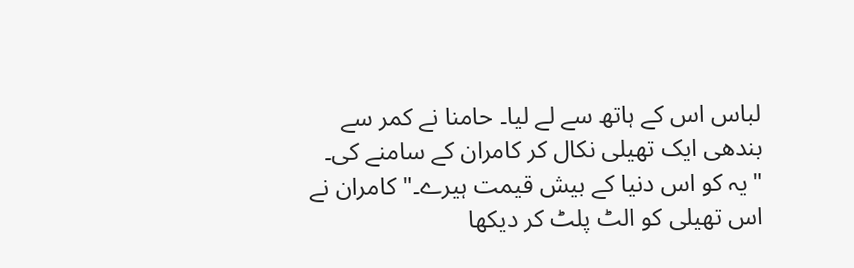لباس اس کے ہاتھ سے لے لیا۔ حامنا نے کمر سے بندھی ایک تھیلی نکال کر کامران کے سامنے کی۔ "یہ کو اس دنیا کے بیش قیمت ہیرے۔" کامران نے اس تھیلی کو الٹ پلٹ کر دیکھا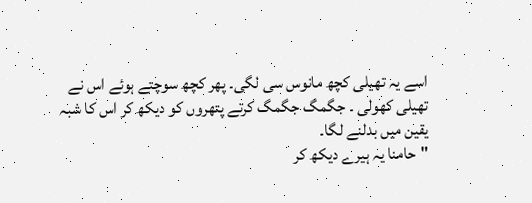اسے یہ تھیلی کچھ مانوس سی لگی۔ پھر کچھ سوچتے ہوئے اس نے تھیلی کھولی ۔ جگمگ جگمگ کرتے پتھروں کو دیکھ کر اس کا شبہ یقین میں بدلنے لگا۔
"حامنا یہ ہیرے دیکھ کر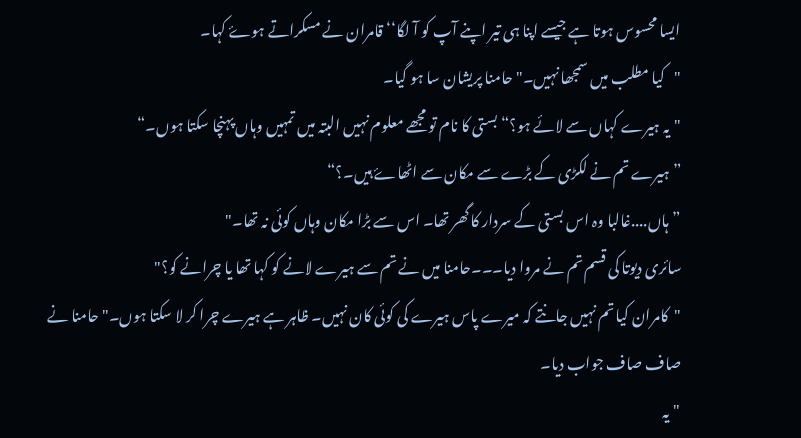ایسا محسوس ہوتا ہے جیسے اپنا ہی تیر اپنے آپ کو آ لگا‘‘ قامران نے مسکراتے ہوۓ کہا۔
"کیا مطلب میں سمجھا نہیں۔" حامنا پریشان سا ہو گیا۔
"یہ ہیرے کہاں سے لائے ہو؟“ بستی کا نام تو مجھے معلوم نہیں البتہ میں تمہیں وہاں پہنچا سکتا ہوں۔“
”ہیرے تم نے لکڑی کے بڑے سے مکان سے اٹھاۓ ہیں۔؟“
”ہاں....غالبا وہ اس بستی کے سردار کا گھر تھا۔ اس سے بڑا مکان وہاں کوئی نہ تھا۔"
سائری دیوتا کی قسم تم نے مروا دیا۔۔۔حامنا میں نے تم سے ہیرے لانے کو کہا تھا یا چرانے کو؟"
"کامران کیا تم نہیں جانتے کہ میرے پاس ہیرے کی کوئی کان نہیں۔ ظاہر ہے ہیرے چرا کر لا سکتا ہوں۔" حامنا نے صاف صاف جواب دیا۔
"یہ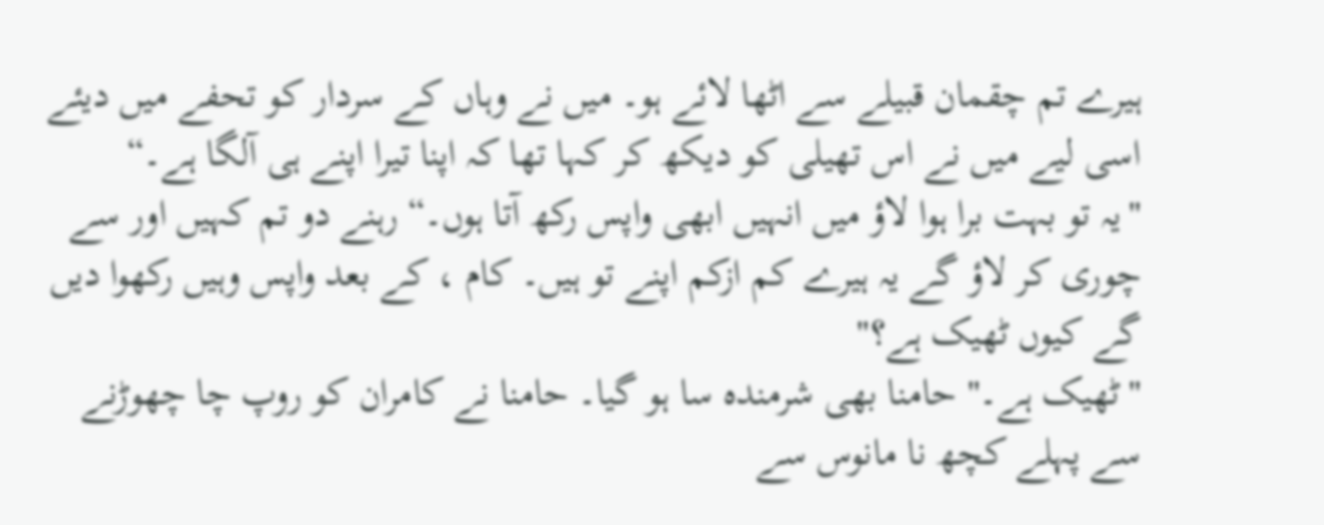ہیرے تم چقمان قبیلے سے اٹھا لائے ہو۔ میں نے وہاں کے سردار کو تحفے میں دیئے اسی لیے میں نے اس تھیلی کو دیکھ کر کہا تھا کہ اپنا تیرا اپنے ہی آلگا ہے۔“
"یہ تو بہت برا ہوا لاؤ میں انہیں ابھی واپس رکھ آتا ہوں۔“ رہنے دو تم کہیں اور سے چوری کر لاؤ گے یہ ہیرے کم ازکم اپنے تو ہیں۔ کام ، کے بعد واپس وہیں رکھوا دیں گے کیوں ٹھیک ہے؟"
"ٹھیک ہے۔" حامنا بھی شرمندہ سا ہو گیا۔ حامنا نے کامران کو روپ چا چھوڑنے سے پہلے کچھ نا مانوس سے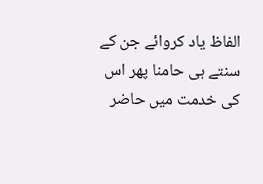الفاظ یاد کروائے جن کے سنتے ہی حامنا پھر اس کی خدمت میں حاضر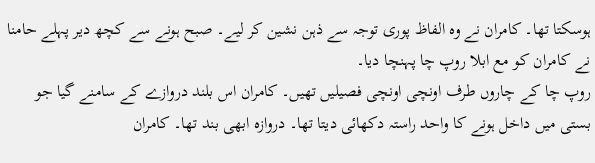ہوسکتا تھا۔ کامران نے وہ الفاظ پوری توجہ سے ذہن نشین کر لیے۔ صبح ہونے سے کچھ دیر پہلے حامنا نے کامران کو مع ابلا روپ چا پہنچا دیا۔
روپ چا کے چاروں طرف اونچی اونچی فصیلیں تھیں۔ کامران اس بلند دروازے کے سامنے گیا جو بستی میں داخل ہونے کا واحد راستہ دکھائی دیتا تھا۔ دروازہ ابھی بند تھا۔ کامران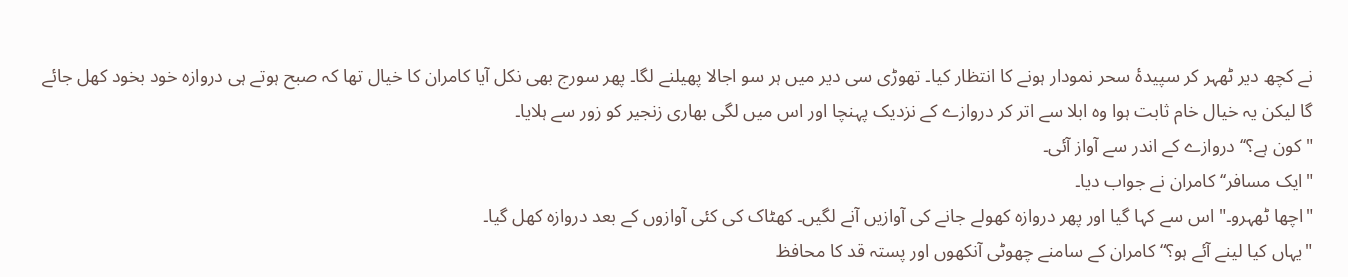نے کچھ دیر ٹھہر کر سپیدۂ سحر نمودار ہونے کا انتظار کیا۔ تھوڑی سی دیر میں ہر سو اجالا پھیلنے لگا۔ پھر سورج بھی نکل آیا کامران کا خیال تھا کہ صبح ہوتے ہی دروازه خود بخود کھل جائے گا لیکن یہ خیال خام ثابت ہوا وه ابلا سے اتر کر دروازے کے نزدیک پہنچا اور اس میں لگی بھاری زنجیر کو زور سے ہلایا۔
" کون ہے؟‘‘ دروازے کے اندر سے آواز آئی۔
"ایک مسافر‘‘ کامران نے جواب دیا۔
"اچھا ٹھہرو۔" اس سے کہا گیا اور پھر دروازہ کھولے جانے کی آوازیں آنے لگیں۔ کھٹاک کی کئی آوازوں کے بعد دروازہ کھل گیا۔
"یہاں کیا لینے آئے ہو؟“ کامران کے سامنے چھوٹی آنکھوں اور پستہ قد کا محافظ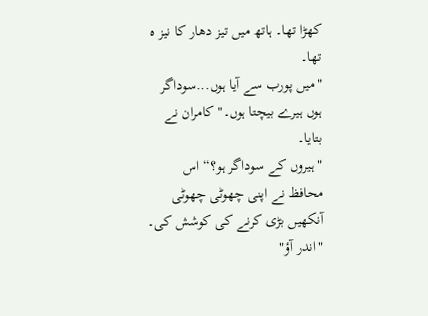کھڑا تھا۔ ہاتھ میں تیز دھار کا نیز ه تھا۔
"میں پورب سے آیا ہوں...سوداگر ہوں ہیرے بیچتا ہوں۔" کامران نے بتایا۔
"ہیروں کے سوداگر ہو؟“ اس محافظ نے اپنی چھوٹی چھوٹی آنکھیں بڑی کرنے کی کوشش کی۔ "اندر آؤ"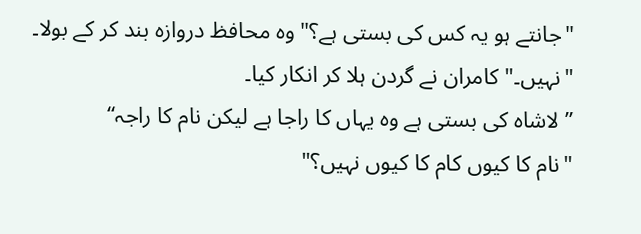"جانتے ہو یہ کس کی بستی ہے؟" وہ محافظ دروازہ بند کر کے بولا۔
"نہیں۔" کامران نے گردن ہلا کر انکار کیا۔
”لاشاہ کی بستی ہے وہ یہاں کا راجا ہے لیکن نام کا راجہ“
"نام کا کیوں کام کا کیوں نہیں؟"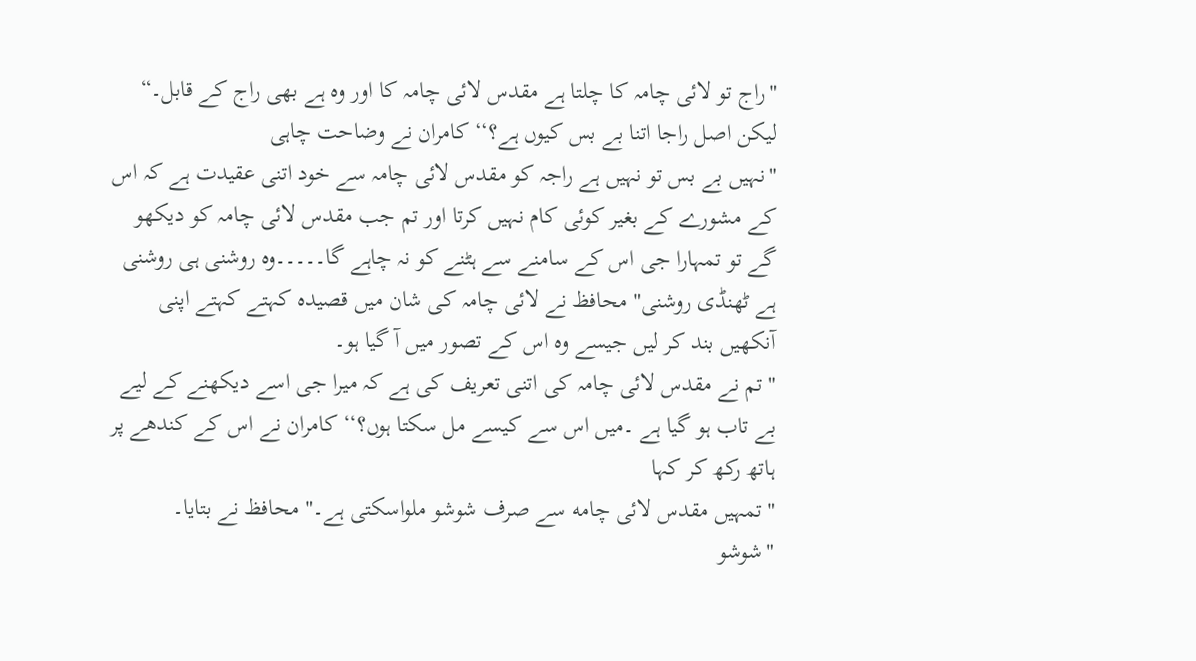"راج تو لائی چامہ کا چلتا ہے مقدس لائی چامہ کا اور وہ ہے بھی راج کے قابل۔“
لیکن اصل راجا اتنا بے بس کیوں ہے؟‘‘ کامران نے وضاحت چاہی
"نہیں بے بس تو نہیں ہے راجہ کو مقدس لائی چامہ سے خود اتنی عقیدت ہے کہ اس کے مشورے کے بغیر کوئی کام نہیں کرتا اور تم جب مقدس لائی چامہ کو دیکھو گے تو تمہارا جی اس کے سامنے سے ہٹنے کو نہ چاہے گا۔۔۔۔۔وہ روشنی ہی روشنی ہے ٹھنڈی روشنی" محافظ نے لائی چامہ کی شان میں قصیدہ کہتے کہتے اپنی آنکھیں بند کر لیں جیسے وہ اس کے تصور میں آ گیا ہو۔
"تم نے مقدس لائی چامہ کی اتنی تعریف کی ہے کہ میرا جی اسے دیکھنے کے لیے بے تاب ہو گیا ہے ۔میں اس سے کیسے مل سکتا ہوں؟‘‘ کامران نے اس کے کندھے پر ہاتھ رکھ کر کہا
"تمہیں مقدس لائی چامه سے صرف شوشو ملواسکتی ہے۔" محافظ نے بتایا۔
"شوشو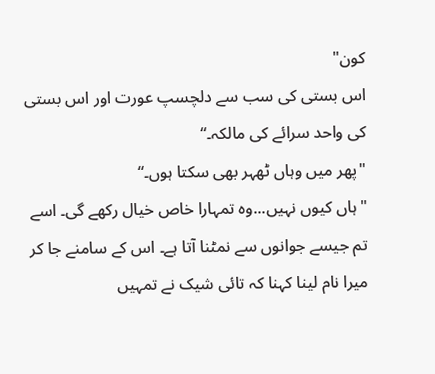کون"
اس بستی کی سب سے دلچسپ عورت اور اس بستی کی واحد سرائے کی مالکہ۔“
"پھر میں وہاں ٹھہر بھی سکتا ہوں۔“
"ہاں کیوں نہیں...وہ تمہارا خاص خیال رکھے گی۔ اسے تم جیسے جوانوں سے نمٹنا آتا ہے۔ اس کے سامنے جا کر میرا نام لینا کہنا کہ تائی شیک نے تمہیں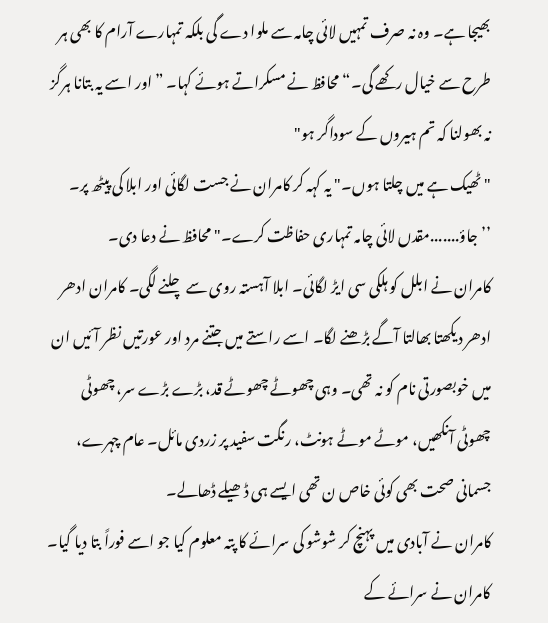بھیجا ہے۔ وہ نہ صرف تمہیں لائی چامہ سے ملوا دے گی بلکہ تمہارے آرام کا بھی ہر طرح سے خیال رکھے گی۔“ محافظ نے مسکراتے ہوئے کہا۔ ”اور اسے یہ بتانا ہرگز نہ بھولنا کہ تم ہیروں کے سوداگر ہو"
"ٹھیک ہے میں چلتا ہوں۔" یہ کہہ کر کامران نے جست لگائی اور ابلا کی پیٹھ پر۔
’’جاؤ.......مقدں لائی چامہ تمہاری حفاظت کرے۔" محافظ نے دعا دی۔
کامران نے ابلل کو ہلکی سی ایڑ لگائی۔ ابلا آہستہ روی سے چلنے لگی۔ کامران ادھر ادھر دیکھتا بھالتا آگے بڑھنے لگا۔ اسے راستے میں جتنے مرد اور عورتیں نظر آئیں ان میں خوبصورتی نام کو نہ تھی۔ وہی چھوٹے چھوٹے قد، بڑے بڑے سر، چھوٹی چھوٹی آنکھیں، موٹے موٹے ہونٹ، رنگت سفید پر زردی مائل۔ عام چہرے، جسمانی صحت بھی کوئی خاص ن تھی ایسے ہی ڈھیلے ڈھالے۔
کامران نے آبادی میں پہنچ کر شوشو کی سرائے کا پتہ معلوم کیا جو اسے فوراً بتا دیا گیا۔ کامران نے سرائے کے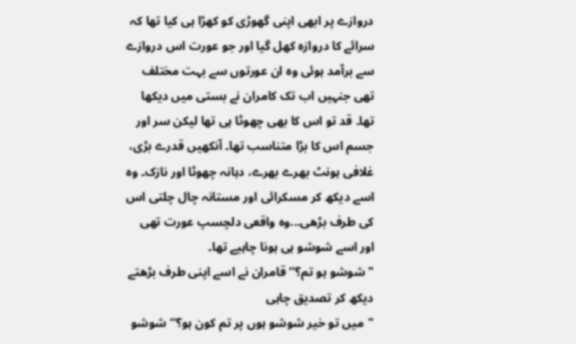دروازے پر ابھی اپنی گھوڑی کو کھڑا ہی کیا تھا کہ سرائے کا دروازہ کھل گیا اور جو عورت اس دروازے سے برآمد ہوئی وہ ان عورتوں سے بہت مختلف تھی جنہیں اب تک کامران نے بستی میں دیکھا تھا۔ قد تو اس کا بھی چھوٹا ہی تھا لیکن سر اور جسم اس کا بڑا متناسب تھا۔ آنکھیں قدرے بڑی، غلافی ہونٹ بھرے بھرے، دہانہ چھوٹا اور نازک۔ وہ اسے دیکھ کر مسکرائی اور مستانہ چال چلتی اس کی طرف بڑھی...وہ واقعی دلچسپ عورت تھی اور اسے شوشو ہی ہونا چاہیے تھا۔
"شوشو ہو تم؟‘‘ قامران نے اسے اپنی طرف بڑھتے دیکھ کر تصدیق چاہی
"میں تو خیر شوشو ہوں پر تم کون ہو؟‘‘ شوشو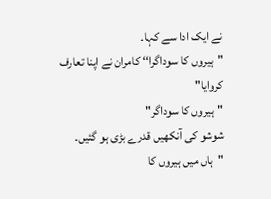نے ایک ادا سے کہا۔
"ہیروں کا سوداگرا‘‘ کامران نے اپنا تعارف کروایا"
"ہیروں کا سوداگر"
شوشو کی آنکھیں قدرے بڑی ہو گئیں۔
"ہاں میں ہیروں کا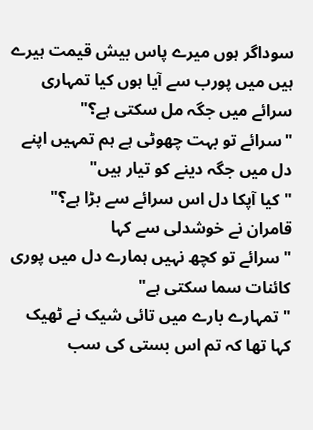سوداگر ہوں میرے پاس بیش قیمت ہیرے ہیں میں پورب سے آیا ہوں کیا تمہاری سرائے میں جگہ مل سکتی ہے؟"
"سرائے تو بہت چھوٹی ہے ہم تمہیں اپنے دل میں جگہ دینے کو تیار ہیں"
"کیا آپکا دل اس سرائے سے بڑا ہے؟" قامران نے خوشدلی سے کہا
"سرائے تو کچھ نہیں ہمارے دل میں پوری کائنات سما سکتی ہے"
"تمہارے بارے میں تائی شیک نے ٹھیک کہا تھا کہ تم اس بستی کی سب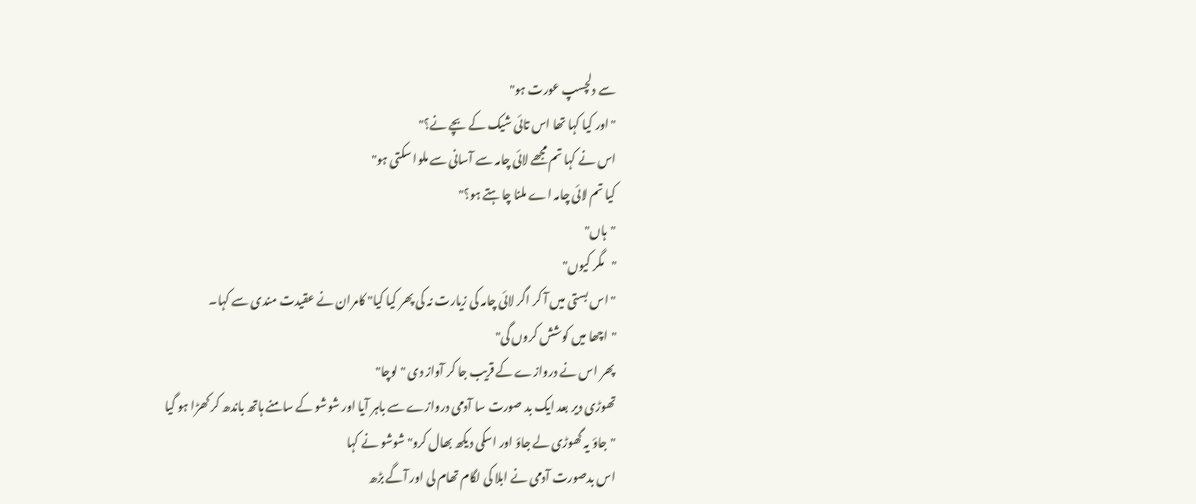سے دلچسپ عورت ہو"
"اور کیا کہا تھا اس تائی شیک کے بچے نے؟"
اس نے کہا تم مجھے لائی چامہ سے آسانی سے ملوا سکتی ہو"
کیا تم لائی چامہ اے ملنا چاہتے ہو؟"
"ہاں"
"مگر کیوں"
"اس بستی میں آ کر اگر لائی چامہ کی زیارت نہ کی پھر کیا کیا" کامران نے عقیدت مندی سے کہا۔
"اچھا میں کوشش کروں گی"
پھر اس نے دروازے کے قریب جا کر آواز دی "لوچا"
تھوڑی دیر بعد ایک بد صورت سا آدمی دروازے سے باہر آیا اور شوشو کے سامنے ہاتھ باندھ کر کھڑا ہو گیا
"جاؤ یہ گھوڑی لے جاؤ اور اسکی دیکھ بھال کرو" شوشو نے کہا
اس بدصورت آدمی نے ابلا کی لگام تھام لی اور آگے بڑھ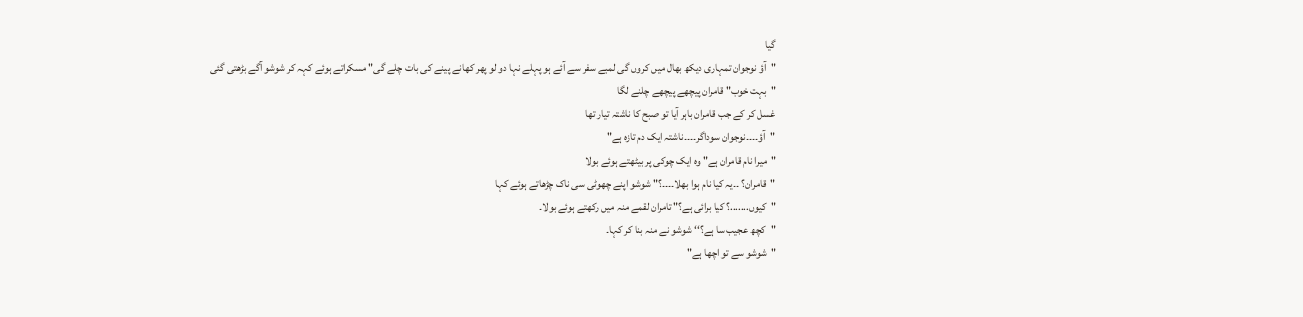گیا
"آؤ نوجوان تمہاری دیکھ بھال میں کروں گی لمبے سفر سے آئے ہو پہلے نہا دو لو پھر کھانے پینے کی بات چلے گی" مسکراتے ہوئے کہہ کر شوشو آگے بڑھتی گئی
"بہت خوب" قامران پیچھے پیچھے چلنے لگا
غسل کر کے جب قامران باہر آیا تو صبح کا ناشتہ تیار تھا
"آؤ۔۔۔۔نوجوان سوداگر۔۔۔۔ناشتہ ایک دم تازہ ہے"
"میرا نام قامران ہے" وہ ایک چوکی پر بیٹھتے ہوئے بولا
"قامران؟ ۔۔یہ کیا نام ہوا بھلا۔۔۔۔؟" شوشو اپنے چھوٹی سی ناک چڑھاتے ہوئے کہا
"کیوں.......؟ کیا برائی ہے؟" تامران لقمے منہ میں رکھتے ہوئے بولا۔
"کچھ عجیب سا ہے؟‘‘ شوشو نے منہ بنا کر کہا۔
"شوشو سے تو اچھا ہے"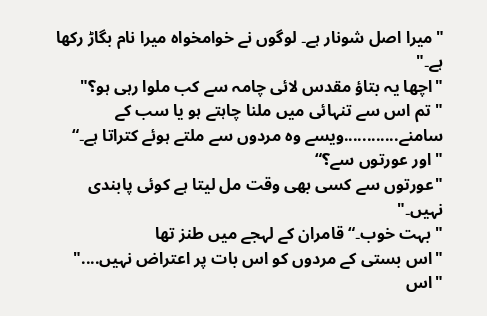"میرا اصل شونار ہے۔ لوگوں نے خوامخواہ میرا نام بگاڑ رکھا ہے۔"
"اچھا یہ بتاؤ مقدس لائی چامہ سے کب ملوا رہی ہو؟"
"تم اس سے تنہائی میں ملنا چاہتے ہو یا سب کے سامنے............ویسے وہ مردوں سے ملتے ہوئے کتراتا ہے۔“
"اور عورتوں سے؟“
"عورتوں سے کسی بھی وقت مل لیتا ہے کوئی پابندی نہیں۔"
"بہت خوب۔“ قامران کے لہجے میں طنز تھا
"اس بستی کے مردوں کو اس بات پر اعتراض نہیں...."
"اس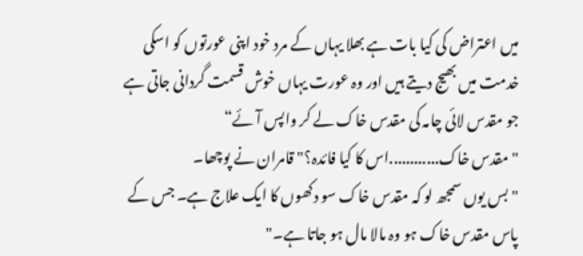میں اعتراض کی کیا بات ہے بھلا یہاں کے مرد خود اپنی عورتوں کو اسکی خدمت میں بھیج دیتے ہیں اور وہ عورت یہاں خوش قسمت گردانی جاتی ہے جو مقدس لائی چامہ کی مقدس خاک لے کر واپس آئے“
"مقدس خاک............اس کا کیا فائدہ؟" قامران نے پوچھا۔
"بس یوں سمجھ لو کہ مقدس خاک سو دکھوں کا ایک علاج ہے۔ جس کے پاس مقدس خاک ہو وہ مالا مال ہو جاتا ہے۔"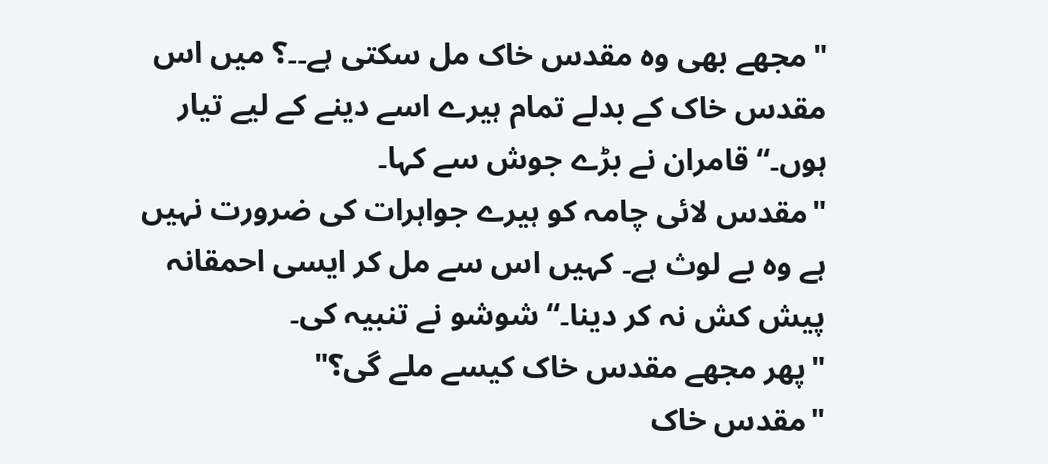"مجھے بھی وہ مقدس خاک مل سکتی ہے۔۔؟ میں اس مقدس خاک کے بدلے تمام ہیرے اسے دینے کے لیے تیار ہوں۔“ قامران نے بڑے جوش سے کہا۔
"مقدس لائی چامہ کو ہیرے جواہرات کی ضرورت نہیں ہے وہ بے لوث ہے۔ کہیں اس سے مل کر ایسی احمقانہ پیش کش نہ کر دینا۔“ شوشو نے تنبیہ کی۔
"پھر مجھے مقدس خاک کیسے ملے گی؟"
"مقدس خاک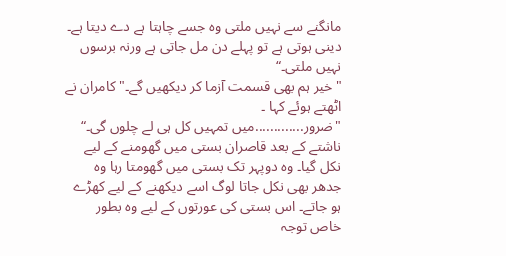مانگنے سے نہیں ملتی وہ جسے چاہتا ہے دے دیتا ہے۔ دینی ہوتی ہے تو پہلے دن مل جاتی ہے ورنہ برسوں نہیں ملتی۔“
"خیر ہم بھی قسمت آزما کر دیکھیں گے۔" کامران نے اٹھتے ہوئے کہا ۔
"ضرور.............میں تمہیں کل ہی لے چلوں گی۔“
ناشتے کے بعد قاصران بستی میں گھومنے کے لیے نکل گیا۔ وہ دوپہر تک بستی میں گھومتا رہا وہ جدھر بھی نکل جاتا لوگ اسے دیکھنے کے لیے کھڑے ہو جاتے۔ اس بستی کی عورتوں کے لیے وہ بطور خاص توجہ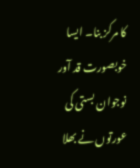کا مرکز بنا۔ ایسا خوبصورت قد آور نوجوان بستی کی عورتوں نے بھلا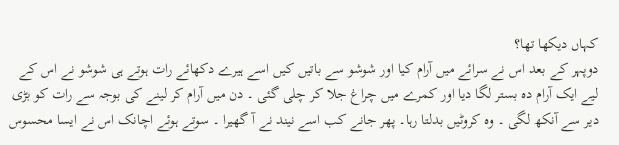کہاں دیکھا تھا؟
دوپہر کے بعد اس نے سرائے میں آرام کیا اور شوشو سے باتیں کیں اسے ہیرے دکھائے رات ہوتے ہی شوشو نے اس کے لیے ایک آرام دہ بستر لگا دیا اور کمرے میں چراغ جلا کر چلی گئی ۔ دن میں آرام کر لینے کی بوجہ سے رات کو بڑی دیر سے آنکھ لگی ۔ وہ کروٹیں بدلتا رہا۔ پھر جانے کب اسے نیند نے آ گھیرا ۔ سوتے ہوئے اچانک اس نے ایسا محسوس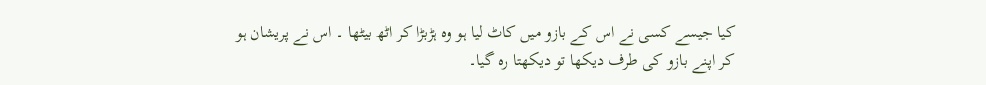کیا جیسے کسی نے اس کے بازو میں کاٹ لیا ہو وہ ہڑبڑا کر اٹھ بیٹھا ۔ اس نے پریشان ہو کر اپنے بازو کی طرف دیکھا تو دیکھتا رہ گیا۔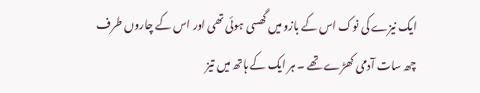ایک نیزے کی نوک اس کے بازو میں گھسی ہوئی تھی اور اس کے چاروں طرف چھ سات آدمی کھڑے تھے ۔ ہر ایک کے ہاتھ میں تیز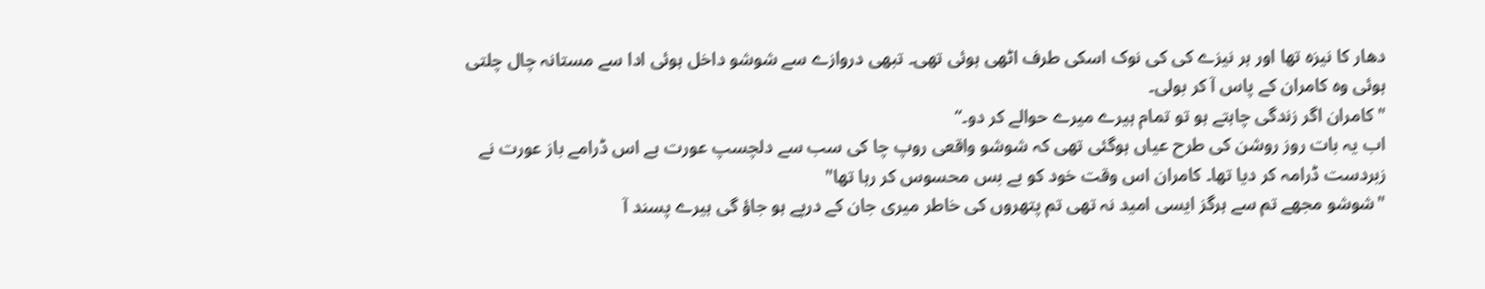دھار کا نیزه تھا اور ہر نیزے کی کی نوک اسکی طرف اٹھی ہوئی تھی۔ تبھی دروازے سے شوشو داخل ہوئی ادا سے مستانہ چال چلتی ہوئی وہ کامران کے پاس آ کر بولی۔
"کامران اگر زندگی چاہتے ہو تو تمام ہیرے میرے حوالے کر دو۔“
اب یہ بات روز روشن کی طرح عیاں ہوگئی تھی کہ شوشو واقعی روپ چا کی سب سے دلچسپ عورت ہے اس ڈرامے باز عورت نے زبردست ڈرامہ کر دیا تھا۔ کامران اس وقت خود کو بے بس محسوس کر رہا تھا"
"شوشو مجھے تم سے ہرگز ایسی امید نہ تھی تم پتھروں کی خاطر میری جان کے درپے ہو جاؤ گی ہیرے پسند آ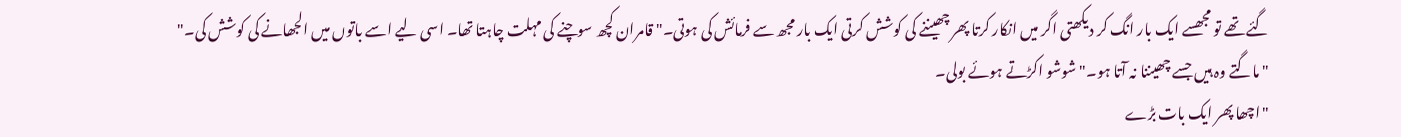گئے تھے تو مجھسے ایک بار انگ کر دیکھتی اگر میں انکار کرتا پھر چھیننے کی کوشش کرتی ایک بار مجھ سے فرمائش کی ہوتی۔" قامران کچھ سوچنے کی مہلت چاہتا تھا۔ اسی لیے اسے باتوں میں الجھانے کی کوشش کی۔"
"ماگتے وہ ہیں جسے چھیننا نہ آتا ہو۔" شوشو اکڑتے ہوئے بولی۔
"اچھا پھر ایک بات بڑے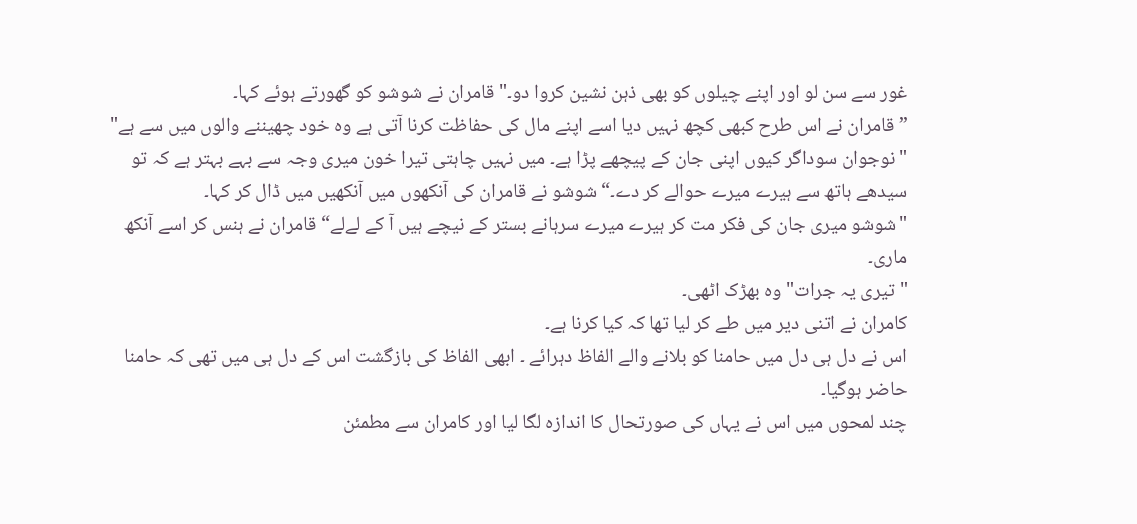غور سے سن لو اور اپنے چیلوں کو بھی ذہن نشین کروا دو۔" قامران نے شوشو کو گھورتے ہوئے کہا۔
” قامران نے اس طرح کبھی کچھ نہیں دیا اسے اپنے مال کی حفاظت کرنا آتی ہے وہ خود چھیننے والوں میں سے ہے"
"نوجوان سوداگر کیوں اپنی جان کے پیچھے پڑا ہے۔ میں نہیں چاہتی تیرا خون میری وجہ سے بہے بہتر ہے کہ تو سیدھے ہاتھ سے ہیرے میرے حوالے کر دے۔“ شوشو نے قامران کی آنکھوں میں آنکھیں میں ڈال کر کہا۔
"شوشو میری جان کی فکر مت کر ہیرے میرے سرہانے بستر کے نیچے ہیں آ کے لےلے“ قامران نے ہنس کر اسے آنکھ ماری۔
"تیری یہ جرات" وہ بھڑک اٹھی۔
کامران نے اتنی دیر میں طے کر لیا تھا کہ کیا کرنا ہے۔
اس نے دل ہی دل میں حامنا کو بلانے والے الفاظ دہرائے ۔ ابھی الفاظ کی بازگشت اس کے دل ہی میں تھی کہ حامنا حاضر ہوگیا۔
چند لمحوں میں اس نے یہاں کی صورتحال کا اندازہ لگا لیا اور کامران سے مطمئن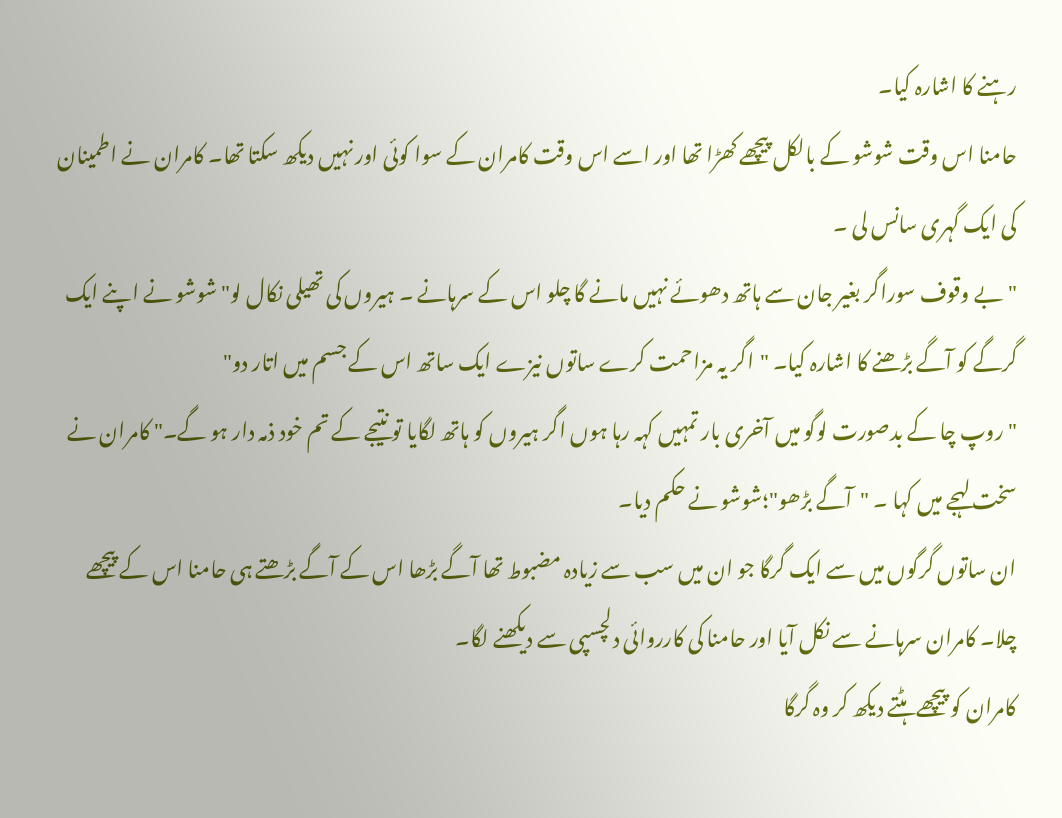رہنے کا اشارہ کیا۔
حامنا اس وقت شوشو کے بالکل پیچھے کھڑا تھا اور اسے اس وقت کامران کے سوا کوئی اور نہیں دیکھ سکتا تھا۔ کامران نے اطمینان کی ایک گہری سانس لی ۔
"بے وقوف سوراگر بغیر جان سے ہاتھ دھوئے نہیں مانے گا چلو اس کے سرہانے ۔ ہیروں کی تھیلی نکال لو" شوشو نے اپنے ایک گرگے کو آگے بڑھنے کا اشارہ کیا۔ "اگر یہ مزاحمت کرے ساتوں نیزے ایک ساتھ اس کے جسم میں اتار دو"
"روپ چا کے بدصورت لوگو میں آخری بار تمہیں کہہ رہا ہوں اگر ہیروں کو ہاتھ لگایا تو نتیجے کے تم خود ذمہ دار ہو گے۔" کامران نے سخت لہجے میں کہا ۔ "آگے بڑھو"؛شوشو نے حکم دیا۔
ان ساتوں گرگوں میں سے ایک گرگا جو ان میں سب سے زیادہ مضبوط تھا آگے بڑھا اس کے آگے بڑھتے ہی حامنا اس کے پیچھے چلا۔ کامران سرہانے سے نکل آیا اور حامنا کی کارروائی دلچسپی سے دیکھنے لگا۔
کامران کو پیچھے ہٹتے دیکھ کر وہ گرگا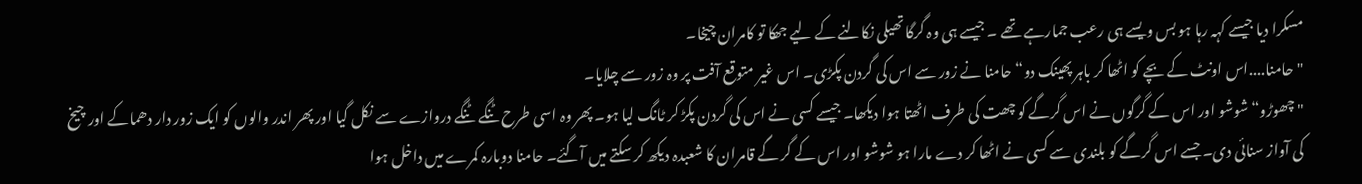مسکرا دیا جیسے کہہ رہا ہو بس ویسے ہی رعب جمارہے تھے ۔ جیسے ہی وہ گرگا تھیلی نکالنے کے لیے جھکا تو کامران چیخا۔
"حامنا....اس اونٹ کے بچے کو اٹھا کر باہر پھینک دو“ حامنا نے زور سے اس کی گردن پکڑی۔ اس غیر متوقع آفت پر وہ زور سے چلایا۔
"چھوڑو“ شوشو اور اس کے گرگوں نے اس گرگے کو چھت کی طرف اٹھتا ہوا دیکھا۔ جیسے کسی نے اس کی گردن پکڑ کر ٹانگ لیا ہو۔ پھر وہ اسی طرح ٹنگے ٹنگے دروازے سے نکل گیا اور پھر اندر والوں کو ایک زور دار دھماکے اور چیخ کی آواز سنائی دی۔ جسے اس گرگے کو بلندی سے کسی نے اٹھا کر دے مارا ہو شوشو اور اس کے گر گے قامران کا شعبدہ دیکھ کر سکتے میں آگئے۔ حامنا دوبارہ کمرے میں داخل ہوا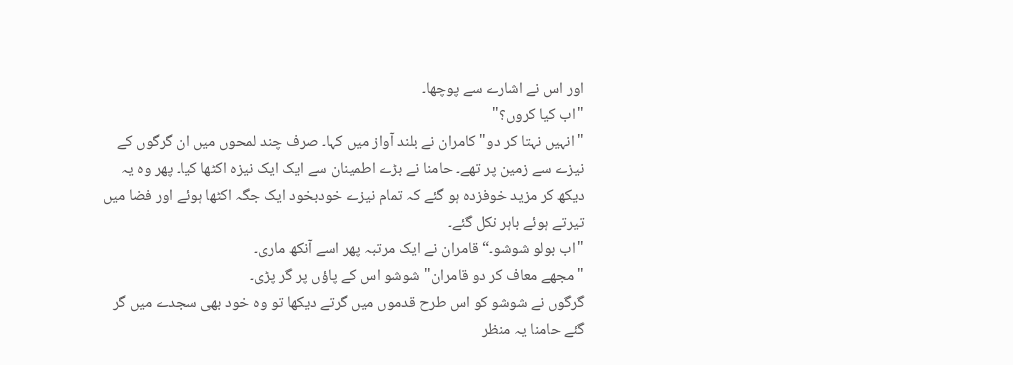اور اس نے اشارے سے پوچھا۔
"اب کیا کروں؟"
"انہیں نہتا کر دو" کامران نے بلند آواز میں کہا۔ صرف چند لمحوں میں ان گرگوں کے نیزے سے زمین پر تھے۔ حامنا نے بڑے اطمینان سے ایک ایک نیزہ اکٹھا کیا۔ پھر وہ یہ دیکھ کر مزید خوفزدہ ہو گئے کہ تمام نیزے خودبخود ایک جگہ اکٹھا ہوئے اور فضا میں تیرتے ہوئے باہر نکل گئے۔
"اب بولو شوشو۔“ قامران نے ایک مرتبہ پھر اسے آنکھ ماری۔
"مجھے معاف کر دو قامران" شوشو اس کے پاؤں پر گر پڑی۔
گرگوں نے شوشو کو اس طرح قدموں میں گرتے دیکھا تو وہ خود بھی سجدے میں گر گئے حامنا یہ منظر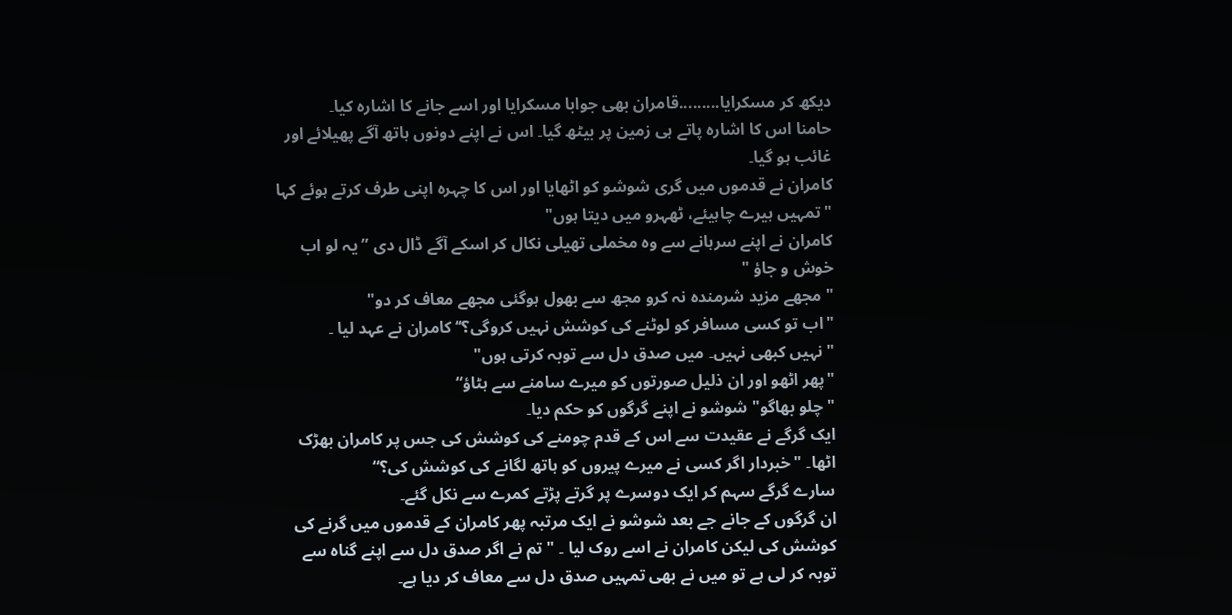دیکھ کر مسکرایا.........قامران بھی جوابا مسکرایا اور اسے جانے کا اشارہ کیا۔
حامنا اس کا اشارہ پاتے ہی زمین پر بیٹھ گیا۔ اس نے اپنے دونوں ہاتھ آگے پھیلائے اور غائب ہو گیا۔
کامران نے قدموں میں گری شوشو کو اٹھایا اور اس کا چہرہ اپنی طرف کرتے ہوئے کہا "تمہیں ہیرے چاہیئے، ٹھہرو میں دیتا ہوں"
کامران نے اپنے سرہانے سے وہ مخملی تھیلی نکال کر اسکے آگے ڈال دی ”یہ لو اب خوش و جاؤ "
"مجھے مزید شرمندہ نہ کرو مجھ سے بھول ہوگئی مجھے معاف کر دو"
"اب تو کسی مسافر کو لوٹنے کی کوشش نہیں کروگی؟‘‘ کامران نے عہد لیا ۔
"نہیں کبھی نہیں۔ میں صدق دل سے توبہ کرتی ہوں"
"پھر اٹھو اور ان ذلیل صورتوں کو میرے سامنے سے ہٹاؤ“
"چلو بھاگو" شوشو نے اپنے گرگوں کو حکم دیا۔
ایک گرگے نے عقیدت سے اس کے قدم چومنے کی کوشش کی جس پر کامران بھڑک اٹھا۔ "خبردار اگر کسی نے میرے پیروں کو ہاتھ لگانے کی کوشش کی؟“
سارے گرگے سہم کر ایک دوسرے پر گرتے پڑتے کمرے سے نکل گئے۔
ان گرگوں کے جانے جے بعد شوشو نے ایک مرتبہ پھر کامران کے قدموں میں گرنے کی کوشش کی لیکن کامران نے اسے روک لیا ۔ "تم نے اگر صدق دل سے اپنے گناہ سے توبہ کر لی ہے تو میں نے بھی تمہیں صدق دل سے معاف کر دیا ہے۔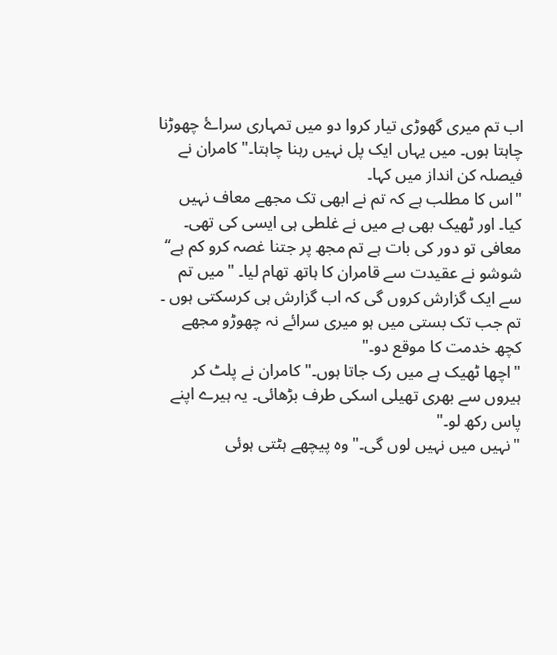اب تم میری گھوڑی تیار کروا دو میں تمہاری سراۓ چھوڑنا چاہتا ہوں۔ میں یہاں ایک پل نہیں رہنا چاہتا۔" کامران نے فیصلہ کن انداز میں کہا۔
"اس کا مطلب ہے کہ تم نے ابھی تک مجھے معاف نہیں کیا۔ اور ٹھیک بھی ہے میں نے غلطی ہی ایسی کی تھی۔ معافی تو دور کی بات ہے تم مجھ پر جتنا غصہ کرو کم ہے‘‘ شوشو نے عقیدت سے قامران کا ہاتھ تھام لیا۔ "میں تم سے ایک گزارش کروں گی کہ اب گزارش ہی کرسکتی ہوں ۔ تم جب تک بستی میں ہو میری سرائے نہ چھوڑو مجھے کچھ خدمت کا موقع دو۔"
"اچھا ٹھیک ہے میں رک جاتا ہوں۔" کامران نے پلٹ کر ہیروں سے بھری تھیلی اسکی طرف بڑھائی۔ یہ ہیرے اپنے پاس رکھ لو۔"
"نہیں میں نہیں لوں گی۔" وہ پیچھے ہٹتی ہوئی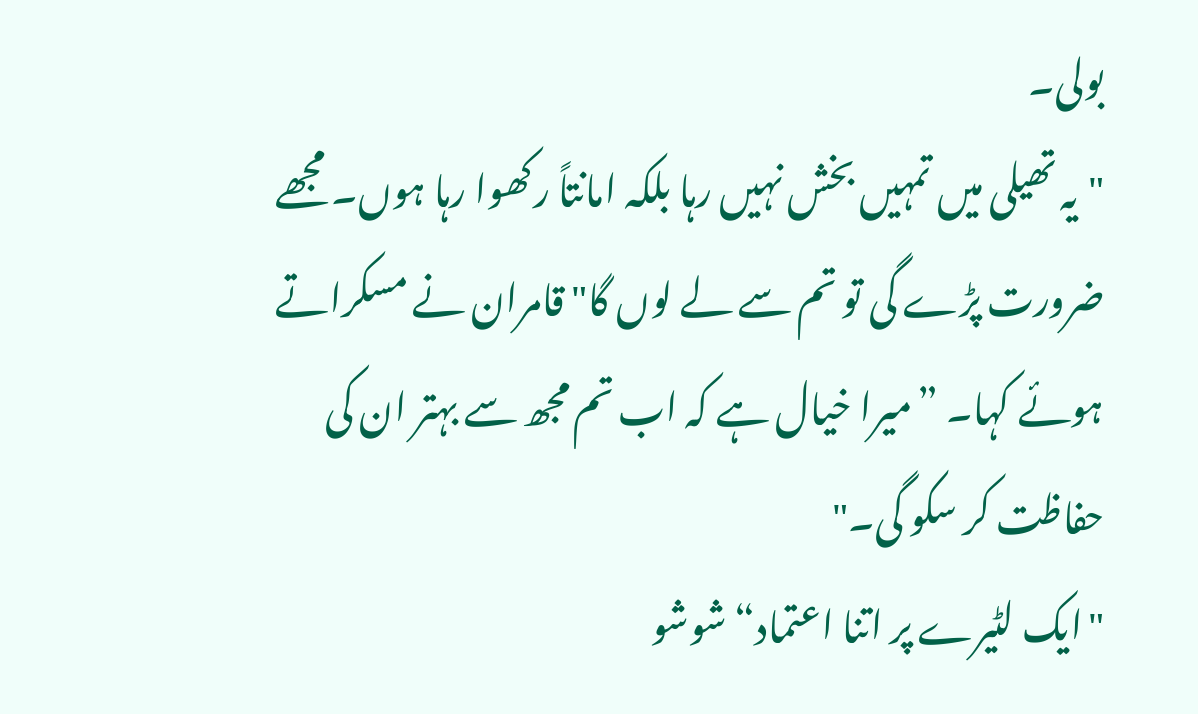بولی۔
"یہ تھیلی میں تمہیں بخش نہیں رہا بلکہ امانتاً رکھوا رہا ہوں۔ مجھے ضرورت پڑے گی تو تم سے لے لوں گا" قامران نے مسکراتے ہوئے کہا۔ ”میرا خیال ہے کہ اب تم مجھ سے بہتر ان کی حفاظت کر سکو گی۔"
"ایک لٹیرے پر اتنا اعتماد“ شوشو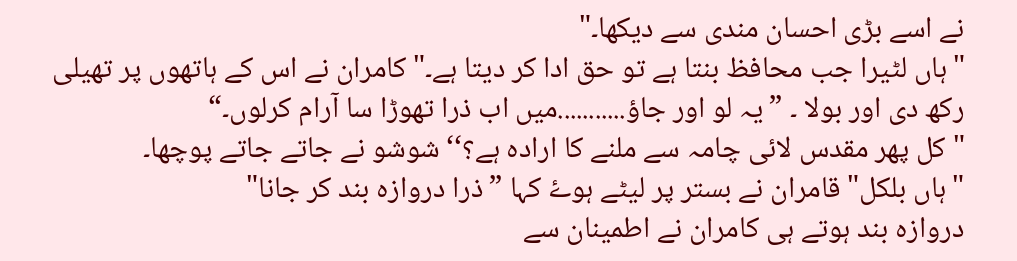نے اسے بڑی احسان مندی سے دیکھا۔"
"ہاں لٹیرا جب محافظ بنتا ہے تو حق ادا کر دیتا ہے۔" کامران نے اس کے ہاتھوں پر تھیلی رکھ دی اور بولا ۔ ”یہ لو اور جاؤ...........میں اب ذرا تھوڑا سا آرام کرلوں۔“
"کل پھر مقدس لائی چامہ سے ملنے کا ارادہ ہے؟‘‘ شوشو نے جاتے جاتے پوچھا۔
"ہاں بلکل" قامران نے بستر پر لیٹے ہوۓ کہا ”ذرا دروازہ بند کر جانا"
دروازہ بند ہوتے ہی کامران نے اطمینان سے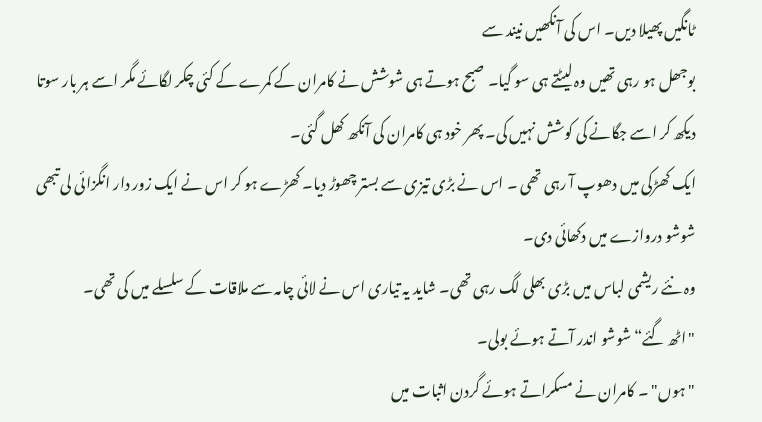ٹانگیں پھیلا دیں۔ اس کی آنکھیں نیند سے
بوجھل ہو رہی تھیں وہ لیٹتے ہی سو گیا۔ صبح ہوتے ہی شوشش نے کامران کے کمرے کے کئی چکر لگائے مگر اسے ہر بار سوتا دیکھ کر اسے جگانے کی کوشش نہیں کی۔ پھر خود ہی کامران کی آنکھ کھل گئی۔
ایک کھڑکی میں دھوپ آ رہی تھی ۔ اس نے بڑی تیزی سے بستر چھوڑ دیا۔ کھڑے ہو کر اس نے ایک زور دار انگزائی لی تبھی شوشو دروازے میں دکھائی دی۔
وہ نئے ریشمی لباس میں بڑی بھلی لگ رہی تھی۔ شاید یہ تیاری اس نے لائی چامہ سے ملاقات کے سلسلے میں کی تھی۔
"اٹھ گئے“ شوشو اندر آتے ہوئے بولی۔
"ہوں" ۔ کامران نے مسکراتے ہوئے گردن اثبات میں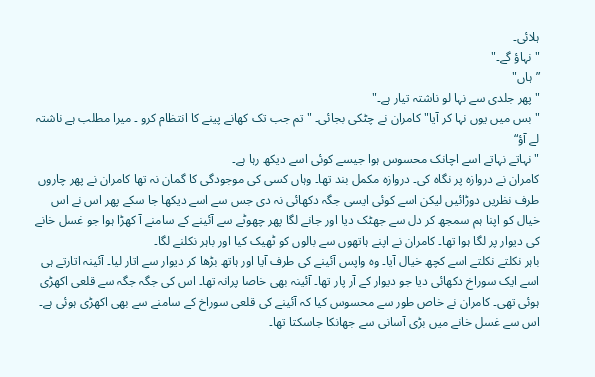ہلائی۔
"نہاؤ گے۔"
”ہاں"
"پھر جلدی سے نہا لو ناشتہ تیار ہے۔"
"بس میں یوں نہا کر آیا" کامران نے چٹکی بجائی۔ " تم جب تک کھانے پینے کا انتظام کرو ۔ میرا مطلب ہے ناشتہ لے آؤ“
"نہاتے نہاتے اسے اچانک محسوس ہوا جیسے کوئی اسے دیکھ رہا ہے۔
کامران نے دروازہ پر نگاہ کی۔ دروازہ مکمل بند تھا۔ وہاں کسی کی موجودگی کا گمان نہ تھا کامران نے پھر چاروں طرف نظریں دوڑائیں لیکن اسے کوئی ایسی جگہ دکھائی نہ دی جس سے اسے دیکھا جا سکے پھر اس نے اس خیال کو اپنا ہم سمجھ کر دل سے جھٹک دیا اور جانے لگا پھر چھوٹے سے آئینے کے سامنے آ کھڑا ہوا جو غسل خانے کی دیوار پر لگا ہوا تھا۔ کامران نے اپنے ہاتھوں سے بالوں کو ٹھیک کیا اور باہر نکلنے لگا۔
باہر نکلتے نکلتے اسے کچھ خیال آیا۔ وہ واپس آئینے کی طرف آیا اور ہاتھ بڑھا کر دیوار سے اتار لیا۔ آئینہ اتارتے ہی اسے ایک سوراخ دکھائی دیا جو دیوار کے آر پار تھا۔ آئینہ بھی خاصا پرانہ تھا۔ اس کی جگہ جگہ سے قلعی اکھڑی ہوئی تھی۔ کامران نے خاص طور سے محسوس کیا کہ آئینے کی قلعی سوراخ کے سامنے سے بھی اکھڑی ہوئی ہے۔ اس سے غسل خانے میں بڑی آسانی سے جھانکا جاسکتا تھا۔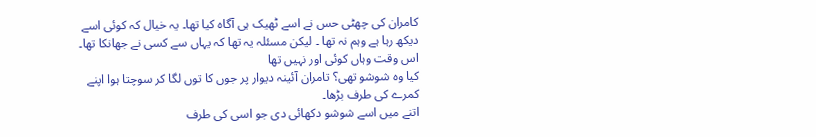کامران کی چھٹی حس نے اسے ٹھیک ہی آگاہ کیا تھا۔ یہ خیال کہ کوئی اسے دیکھ رہا ہے وہم نہ تھا ۔ لیکن مسئلہ یہ تھا کہ یہاں سے کسی نے جھانکا تھا۔ اس وقت وہاں کوئی اور نہیں تھا
کیا وہ شوشو تھی؟ تامران آئینہ دیوار پر جوں کا توں لگا کر سوچتا ہوا اپنے کمرے کی طرف بڑھا۔
اتنے میں اسے شوشو دکھائی دی جو اسی کی طرف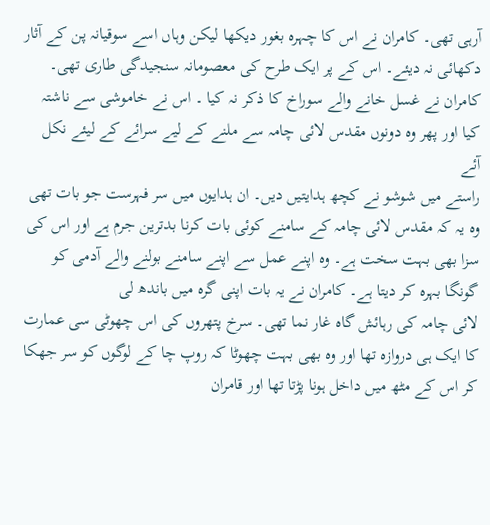آرہی تھی۔ کامران نے اس کا چہرہ بغور دیکھا لیکن وہاں اسے سوقیانہ پن کے آثار دکھائی نہ دیئے۔ اس کے پر ایک طرح کی معصومانہ سنجیدگی طاری تھی۔ کامران نے غسل خانے والے سوراخ کا ذکر نہ کیا ۔ اس نے خاموشی سے ناشتہ کیا اور پھر وہ دونوں مقدس لائی چامہ سے ملنے کے لیے سرائے کے لیئے نکل آئے
راستے میں شوشو نے کچھ ہدایتیں دیں۔ ان ہدایوں میں سر فہرست جو بات تھی وہ یہ کہ مقدس لائی چامہ کے سامنے کوئی بات کرنا بدترین جرم ہے اور اس کی سزا بھی بہت سخت ہے۔ وہ اپنے عمل سے اپنے سامنے بولنے والے آدمی کو گونگا بہرہ کر دیتا ہے۔ کامران نے یہ بات اپنی گره میں باندھ لی
لائی چامہ کی رہائش گاه غار نما تھی۔ سرخ پتھروں کی اس چھوٹی سی عمارت کا ایک ہی دروازہ تھا اور وہ بھی بہت چھوٹا کہ روپ چا کے لوگوں کو سر جھکا کر اس کے مٹھ میں داخل ہونا پڑتا تھا اور قامران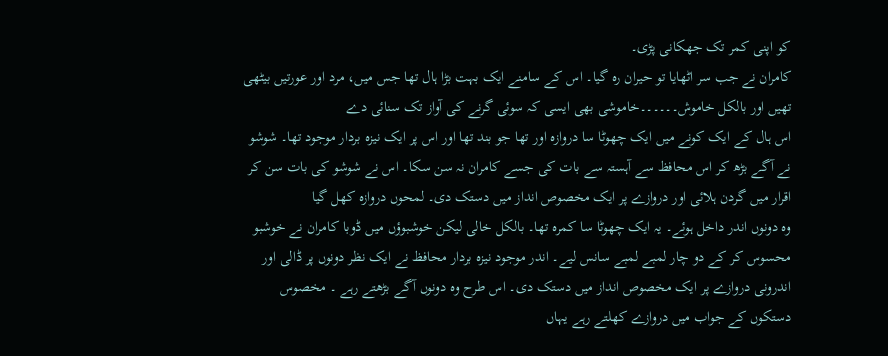کو اپنی کمر تک جھکانی پڑی۔
کامران نے جب سر اٹھایا تو حیران رہ گیا۔ اس کے سامنے ایک بہت بڑا ہال تھا جس میں، مرد اور عورتیں بیٹھی تھیں اور بالکل خاموش۔۔۔۔۔۔خاموشی بھی ایسی کہ سوئی گرنے کی آواز تک سنائی دے
اس ہال کے ایک کونے میں ایک چھوٹا سا دروازہ اور تھا جو بند تھا اور اس پر ایک نیزه بردار موجود تھا۔ شوشو نے آگے بڑھ کر اس محافظ سے آہستہ سے بات کی جسے کامران نہ سن سکا۔ اس نے شوشو کی بات سن کر اقرار میں گردن ہلائی اور دروازے پر ایک مخصوص انداز میں دستک دی۔ لمحوں دروازہ کھل گیا
وہ دونوں اندر داخل ہوئے۔ یہ ایک چھوٹا سا کمرہ تھا۔ بالکل خالی لیکن خوشبوؤں میں ڈوبا کامران نے خوشبو محسوس کر کے دو چار لمبے لمبے سانس لیے۔ اندر موجود نیزه بردار محافظ نے ایک نظر دونوں پر ڈالی اور اندرونی دروازے پر ایک مخصوص انداز میں دستک دی۔ اس طرح وہ دونوں آگے بڑھتے رہے ۔ مخصوس دستکوں کے جواب میں دروازے کھلتے رہے یہاں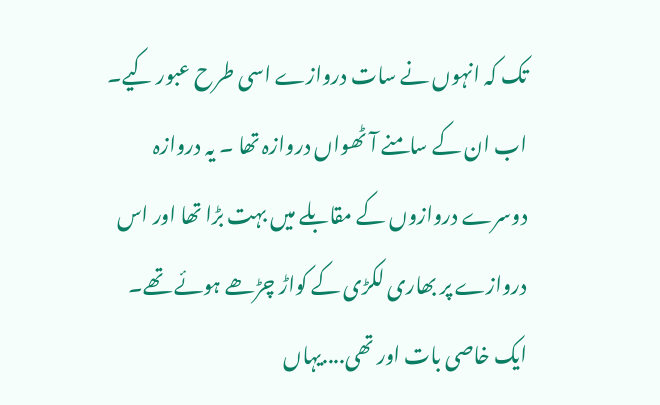تک کہ انہوں نے سات دروازے اسی طرح عبور کیے۔ اب ان کے سامنے آٹھواں دروازہ تھا ۔ یہ دروازہ دوسرے دروازوں کے مقابلے میں بہت بڑا تھا اور اس دروازے پر بھاری لکڑی کے کواڑ چڑھے ہوئے تھے۔
ایک خاصی بات اور تھی....یہاں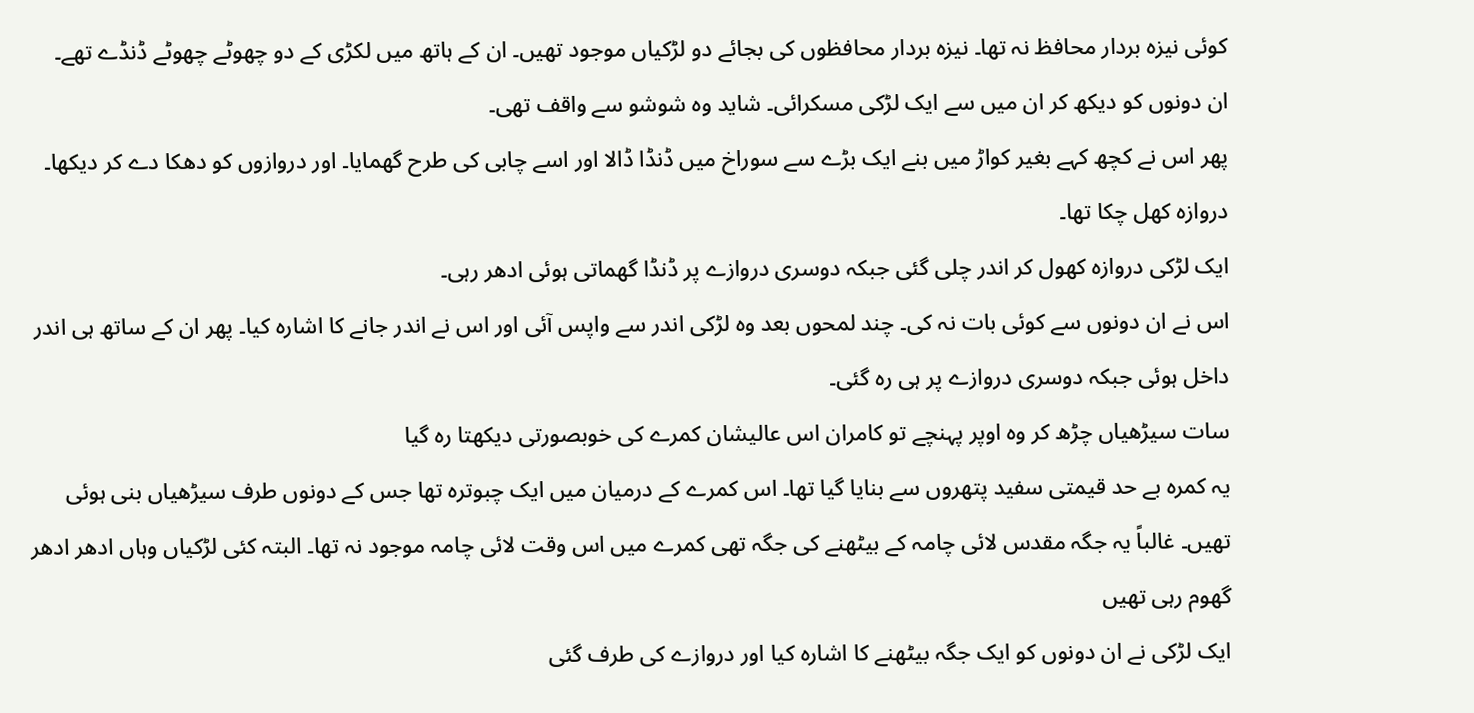کوئی نیزه بردار محافظ نہ تھا۔ نیزه بردار محافظوں کی بجائے دو لڑکیاں موجود تھیں۔ ان کے ہاتھ میں لکڑی کے دو چھوٹے چھوٹے ڈنڈے تھے۔
ان دونوں کو دیکھ کر ان میں سے ایک لڑکی مسکرائی۔ شاید وہ شوشو سے واقف تھی۔
پھر اس نے کچھ کہے بغیر کواڑ میں بنے ایک بڑے سے سوراخ میں ڈنڈا ڈالا اور اسے چابی کی طرح گھمایا۔ اور دروازوں کو دھکا دے کر دیکھا۔ دروازہ کھل چکا تھا۔
ایک لڑکی دروازہ کھول کر اندر چلی گئی جبکہ دوسری دروازے پر ڈنڈا گھماتی ہوئی ادھر رہی۔
اس نے ان دونوں سے کوئی بات نہ کی۔ چند لمحوں بعد وہ لڑکی اندر سے واپس آئی اور اس نے اندر جانے کا اشارہ کیا۔ پھر ان کے ساتھ ہی اندر داخل ہوئی جبکہ دوسری دروازے پر ہی رہ گئی۔
سات سیڑھیاں چڑھ کر وہ اوپر پہنچے تو کامران اس عالیشان کمرے کی خوبصورتی دیکھتا رہ گیا
یہ کمرہ بے حد قیمتی سفید پتھروں سے بنایا گیا تھا۔ اس کمرے کے درمیان میں ایک چبوترہ تھا جس کے دونوں طرف سیڑھیاں بنی ہوئی تھیں۔ غالباً یہ جگہ مقدس لائی چامہ کے بیٹھنے کی جگہ تھی کمرے میں اس وقت لائی چامہ موجود نہ تھا۔ البتہ کئی لڑکیاں وہاں ادھر ادھر گھوم رہی تھیں
ایک لڑکی نے ان دونوں کو ایک جگہ بیٹھنے کا اشارہ کیا اور دروازے کی طرف گئی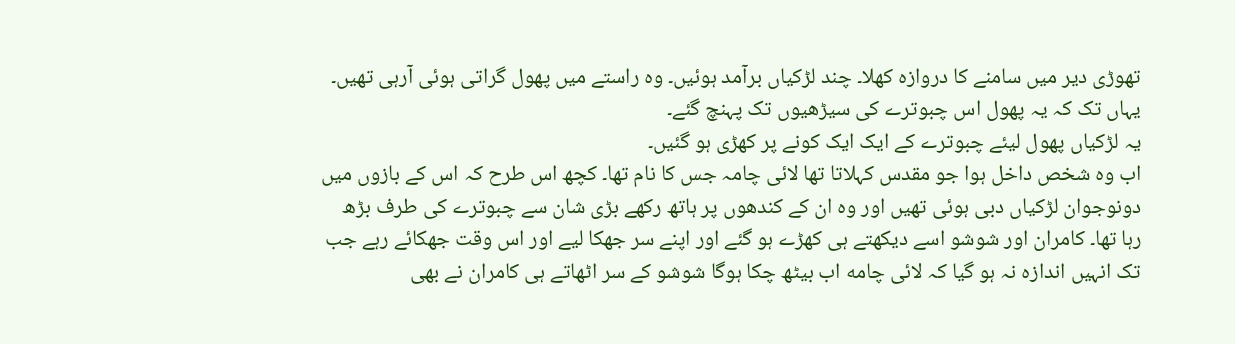تھوڑی دیر میں سامنے کا دروازہ کھلا۔ چند لڑکیاں برآمد ہوئیں۔ وہ راستے میں پھول گراتی ہوئی آرہی تھیں۔ یہاں تک کہ یہ پھول اس چبوترے کی سیڑھیوں تک پہنچ گئے۔
یہ لڑکیاں پھول لیئے چبوترے کے ایک ایک کونے پر کھڑی ہو گئیں۔
اب وہ شخص داخل ہوا جو مقدس کہلاتا تھا لائی چامہ جس کا نام تھا۔ کچھ اس طرح کہ اس کے بازوں میں دونوجوان لڑکیاں دبی ہوئی تھیں اور وہ ان کے کندھوں پر ہاتھ رکھے بڑی شان سے چبوترے کی طرف بڑھ رہا تھا۔ کامران اور شوشو اسے دیکھتے ہی کھڑے ہو گئے اور اپنے سر جھکا لیے اور اس وقت جھکائے رہے جب تک انہیں اندازہ نہ ہو گیا کہ لائی چامه اب بیٹھ چکا ہوگا شوشو کے سر اٹھاتے ہی کامران نے بھی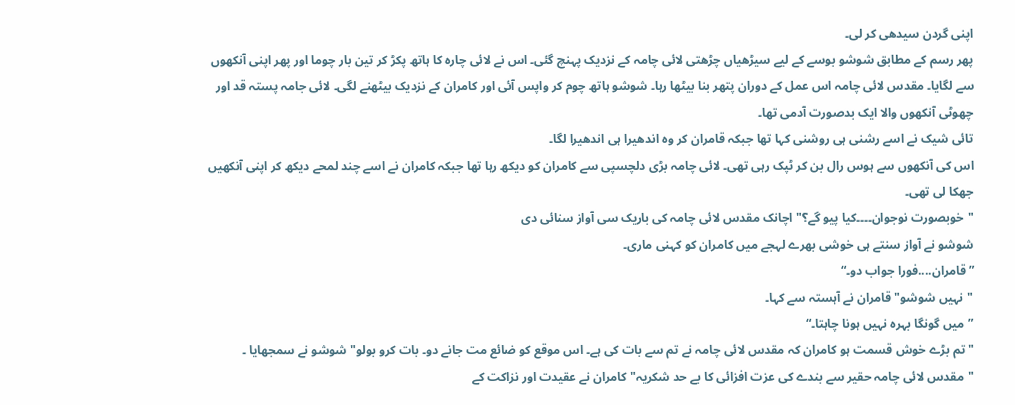اپنی گردن سیدھی کر لی۔
پھر رسم کے مطابق شوشو بوسے کے لیے سیڑھیاں چڑھتی لائی چامہ کے نزدیک پہنچ گئی۔ اس نے لائی چارہ کا ہاتھ پکڑ کر تین بار چوما اور پھر اپنی آنکھوں سے لگایا۔ مقدس لائی چامہ اس عمل کے دوران پتھر بنا بیٹھا رہا۔ شوشو ہاتھ چوم کر واپس آئی اور کامران کے نزدیک بیٹھنے لگی۔ لائی جامہ پستہ قد اور چھوٹی آنکھوں والا ایک بدصورت آدمی تھا۔
تائی شیک نے اسے رشنی ہی روشنی کہا تھا جبکہ قامران کر وہ اندھیرا ہی اندھیرا لگا۔
اس کی آنکھوں سے ہوس رال بن کر ٹپک رہی تھی۔ لائی چامہ بڑی دلچسپی سے کامران کو دیکھ رہا تھا جبکہ کامران نے اسے چند لمحے دیکھ کر اپنی آنکھیں جھکا لی تھی۔
"خوبصورت نوجوان۔۔۔۔کیا پیو گے؟" اچانک مقدس لائی چامہ کی باریک سی آواز سنائی دی
شوشو نے آواز سنتے ہی خوشی بھرے لہجے میں کامران کو کہنی ماری۔
”قامران....فورا جواب دو۔“
"نہیں شوشو" قامران نے آہستہ سے کہا۔
”میں گونگا بہرہ نہیں ہونا چاہتا۔“
"تم بڑے خوش قسمت ہو کامران کہ مقدس لائی چامہ نے تم سے بات کی ہے۔ اس موقع کو ضائع مت جانے دو۔ بات کرو بولو" شوشو نے سمجھایا ۔
"مقدس لائی چامہ حقیر سے بندے کی عزت افزائی کا بے حد شکریہ" کامران نے عقیدت اور نزاکت کے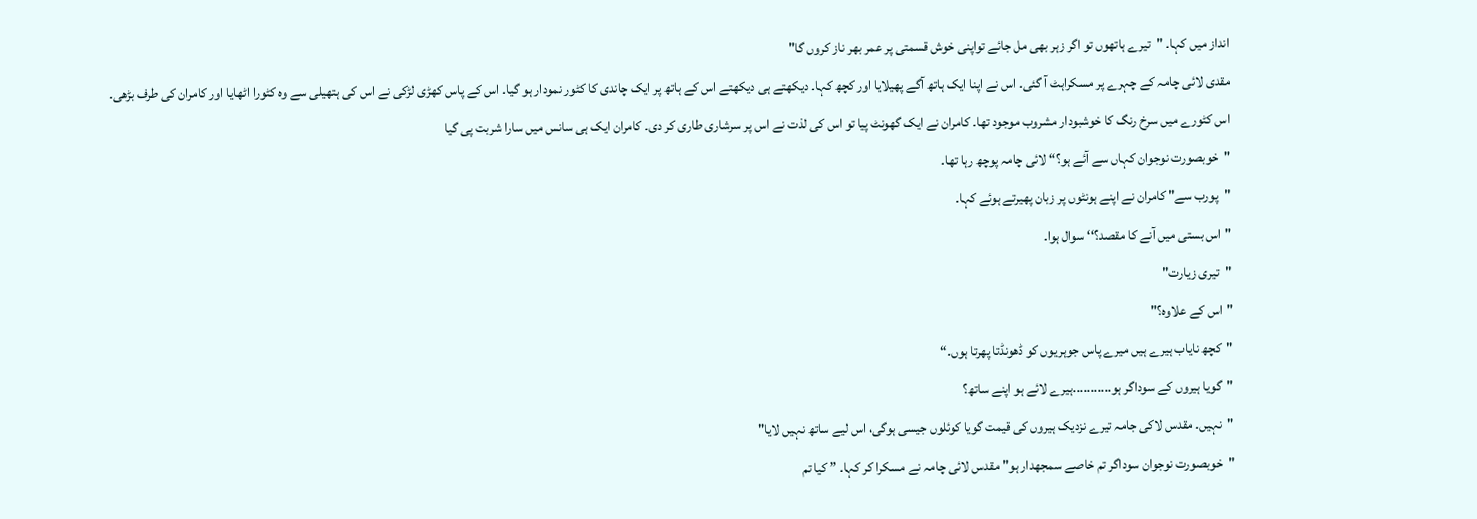انداز میں کہا۔ "تیرے ہاتھوں تو اگر زہر بھی مل جائے تواپنی خوش قسمتی پر عمر بھر ناز کروں گا"
مقدی لائی چامہ کے چہرے پر مسکراہٹ آ گئی۔ اس نے اپنا ایک ہاتھ آگے پھیلایا اور کچھ کہا۔ دیکھتے ہی دیکھتے اس کے ہاتھ پر ایک چاندی کا کٹور نمودار ہو گیا۔ اس کے پاس کھڑی لڑکی نے اس کی ہتھیلی سے وہ کٹورا اٹھایا اور کامران کی طرف بڑھی۔
اس کٹورے میں سرخ رنگ کا خوشبودار مشروب موجود تھا۔ کامران نے ایک گھونٹ پیا تو اس کی لذت نے اس پر سرشاری طاری کر دی۔ کامران ایک ہی سانس میں سارا شربت پی گیا
"خوبصورت نوجوان کہاں سے آئے ہو؟“ لائی چامہ پوچھ رہا تھا۔
"پورب سے" کامران نے اپنے ہونٹوں پر زبان پھیرتے ہوئے کہا۔
"اس بستی میں آنے کا مقصد؟‘‘ سوال ہوا۔
"تیری زیارت"
"اس کے علاوه؟"
"کچھ نایاب ہیرے ہیں میرے پاس جوہریوں کو ڈھونڈتا پھرتا ہوں۔“
"گویا ہیروں کے سوداگر ہو...........ہیرے لائے ہو اپنے ساتھ؟
"نہیں۔ مقدس لاکی جامہ تیرے نزدیک ہیروں کی قیمت گویا کوئلوں جیسی ہوگی، اس لیے ساتھ نہیں لایا"
"خوبصورت نوجوان سوداگر تم خاصے سمجھدار ہو" مقدس لائی چامہ نے مسکرا کر کہا۔ ” کیا تم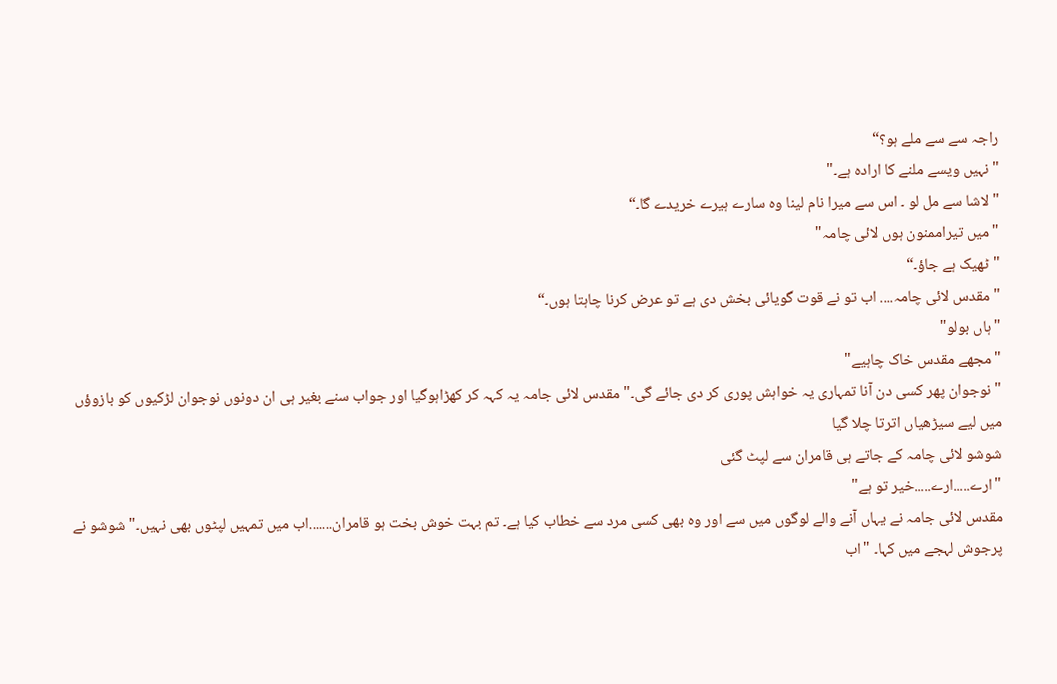راجہ سے سے ملے ہو؟“
"نہیں ویسے ملنے کا ارادہ ہے۔"
"لاشا سے مل لو ۔ اس سے میرا نام لینا وہ سارے ہیرے خریدے گا۔“
"میں تیراممنون ہوں لائی چامہ"
"ٹھیک ہے جاؤ۔“
"مقدس لائی چامہ.... اب تو نے قوت گویائی بخش دی ہے تو عرض کرنا چاہتا ہوں۔“
"ہاں بولو"
"مجھے مقدس خاک چاہیے"
"نوجوان پھر کسی دن آنا تمہاری یہ خواہش پوری کر دی جائے گی۔" مقدس لائی جامہ یہ کہہ کر کھڑاہوگیا اور جواب سنے بغیر ہی ان دونوں نوجوان لڑکیوں کو بازوؤں میں لیے سیڑھیاں اترتا چلا گیا
شوشو لائی چامہ کے جاتے ہی قامران سے لپٹ گئی
"ارے.....ارے.....خیر تو ہے"
مقدس لائی جامہ نے یہاں آنے والے لوگوں میں سے اور وہ بھی کسی مرد سے خطاب کیا ہے۔ تم بہت خوش بخت ہو قامران.......اب میں تمہیں لپٹوں بھی نہیں۔" شوشو نے پرجوش لہجے میں کہا۔ "اب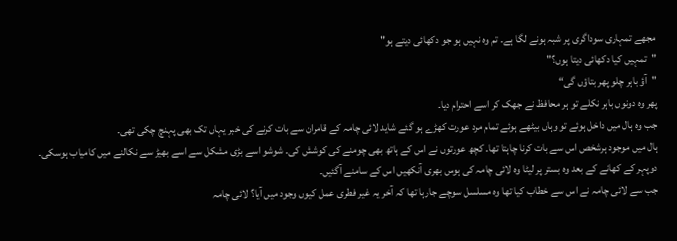مجھے تمہاری سوداگری پر شبہ ہونے لگا ہے۔ تم وہ نہیں ہو جو دکھائی دیتے ہو"
"تمہیں کیا دکھائی دیتا ہوں؟"
"آؤ باہر چلو پھر بتاؤں گی“
پھر وہ دونوں باہر نکلے تو ہر محافظ نے جھک کر اسے احترام دیا۔
جب وہ ہال میں داخل ہوئے تو وہاں بیٹھے ہوئے تمام مرد عورت کھڑے ہو گئے شاید لائی چامہ کے قامران سے بات کرنے کی خبر یہاں تک بھی پہنچ چکی تھی۔
ہال میں موجود ہرشخص اس سے بات کرنا چاہتا تھا۔ کچھ عورتوں نے اس کے ہاتھ بھی چومنے کی کوشش کی۔ شوشو اسے بڑی مشکل سے اسے بھیڑ سے نکالنے میں کامیاب ہوسکی۔
دوپہر کے کھانے کے بعد وہ بستر پر لیٹا وہ لائی چامہ کی ہوس بھری آنکھیں اس کے سامنے آگئیں۔
جب سے لائی چامہ نے اس سے خطاب کیا تھا وہ مسلسل سوچے جارہا تھا کہ آخر یہ غیر فطری عمل کیوں وجود میں آیا؟ لائی چامہ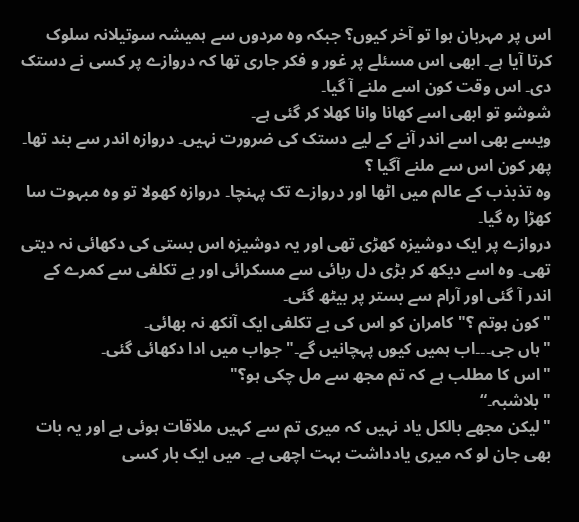اس پر مہربان ہوا تو آخر کیوں؟ جبکہ وہ مردوں سے ہمیشہ سوتیلانہ سلوک کرتا آیا ہے۔ ابھی اس مسئلے پر غور و فکر جاری تھا کہ دروازے پر کسی نے دستک دی۔ اس وقت کون اسے ملنے آ گیا۔
شوشو تو ابھی اسے کھانا وانا کھلا کر گئی ہے۔
ویسے بھی اسے اندر آنے کے لیے دستک کی ضرورت نہیں۔ دروازہ اندر سے بند تھا۔ پھر کون اس سے ملنے آگیا ؟
وہ تذبذب کے عالم میں اٹھا اور دروازے تک پہنچا۔ دروازہ کھولا تو وہ مبہوت سا کھڑا رہ گیا۔
دروازے پر ایک دوشیزہ کھڑی تھی اور یہ دوشیزه اس بستی کی دکھائی نہ دیتی تھی۔ وہ اسے دیکھ کر بڑی دل ربائی سے مسکرائی اور بے تکلفی سے کمرے کے اندر آ گئی اور آرام سے بستر پر بیٹھ گئی۔
"کون ہوتم ؟" کامران کو اس کی بے تکلفی ایک آنکھ نہ بھائی۔
"ہاں جی۔۔۔اب ہمیں کیوں پہچانیں گے۔" جواب میں ادا دکھائی گئی۔
"اس کا مطلب ہے کہ تم مجھ سے مل چکی ہو؟"
"بلاشبہ۔“
"لیکن مجھے بالکل یاد نہیں کہ میری تم سے کہیں ملاقات ہوئی ہے اور یہ بات بھی جان لو کہ میری یادداشت بہت اچھی ہے۔ میں ایک بار کسی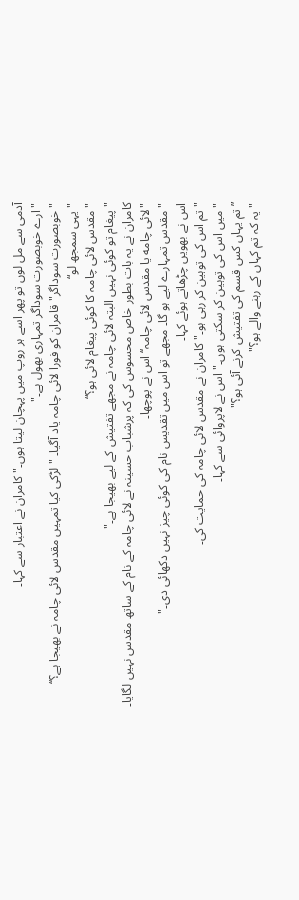آدمی سے مل لوں تو پھر اسے ہر روپ میں پہچان لیتا ہوں۔" کامران نے اعتبار سے کہا۔
"ارے خوبصورت سوداگر تمہاری بھول ہے۔"
"خوبصورت سوداگر" قامران کو فورا لائی چامہ یاد آگیا۔ "لڑکی کیا تمہیں مقدس لائی چامہ نے بھیجا ہے؟‘‘
"یہی سمجھ لو“
"مقدس لائی چامہ کا کوئی پیغام لائی ہو؟“
"پیغام تو کوئی نہیں البتہ لائی چامہ نے مجھے تفتیش کے لیے بھیجا ہے۔"
کامران نے یہ بات بطور خاص محسوس کی کہ پرشباب حسینہ نے لائی چامہ کے نام کے ساتھ مقدس نہیں لگایا۔
"لائی چامه یا مقدس لائی چامہ‘‘ اس نے پوچھا۔
"مقدس تمہارے لیے ہو گا۔ مجھے تو اس میں تقدیس نام کی کوئی چیز نہیں دکھائی دی۔"
اس نے بھویں چڑھاتے ہوئے کہا۔
"تم اس کی توہین کر رہی ہو۔" کامران نے مقدس لائى چامہ کی حمایت کی۔
"میں اس کی توہین کر سکتی ہوں۔" اس نے لاپروائی سے کہا۔
”تم یہاں کس قسم کی تفتیش کرنے آئی ہو؟"
"یہ کہ تم کہاں کے رہنے والے ہو؟"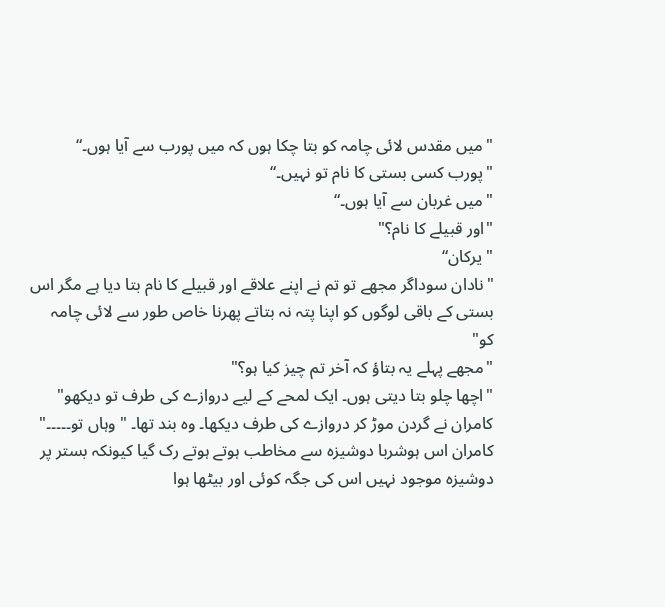"میں مقدس لائی چامہ کو بتا چکا ہوں کہ میں پورب سے آیا ہوں۔“
"پورب کسی بستی کا نام تو نہیں۔“
"میں غربان سے آیا ہوں۔“
"اور قبیلے کا نام؟"
"یرکان“
"نادان سوداگر مجھے تو تم نے اپنے علاقے اور قبیلے کا نام بتا دیا ہے مگر اس بستی کے باقی لوگوں کو اپنا پتہ نہ بتاتے پھرنا خاص طور سے لائی چامہ کو"
"مجھے پہلے یہ بتاؤ کہ آخر تم چیز کیا ہو؟"
"اچھا چلو بتا دیتی ہوں۔ ایک لمحے کے لیے دروازے کی طرف تو دیکھو" کامران نے گردن موڑ کر دروازے کی طرف دیکھا۔ وہ بند تھا۔ "وہاں تو۔۔۔۔۔" کامران اس ہوشربا دوشیزہ سے مخاطب ہوتے ہوتے رک گیا کیونکہ بستر پر دوشیزه موجود نہیں اس کی جگہ کوئی اور بیٹھا ہوا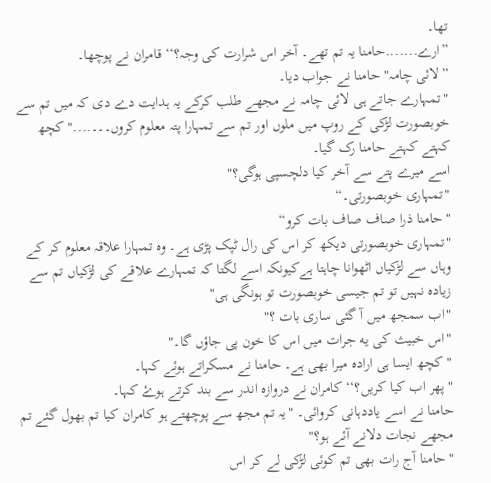تھا۔
”ارے.......حامنا یہ تم تھے۔ آخر اس شرارت کی وجہ؟‘‘ قامران نے پوچھا۔
” لائی چامہ" حامنا نے جواب دیا۔
"تمہارے جاتے ہی لائی چامہ نے مجھے طلب کرکے یہ ہدایت دے دی کہ میں تم سے خوبصورت لڑکی کے روپ میں ملوں اور تم سے تمہارا پتہ معلوم کروں۔۔۔...." کچھ کہتے کہتے حامنا رک گیا۔
اسے میرے پتے سے آخر کیا دلچسپی ہوگی؟"
"تمہاری خوبصورتی۔“
"حامنا ذرا صاف صاف بات کرو“
"تمہاری خوبصورتی دیکھ کر اس کی رال ٹپک پڑی ہے۔ وہ تمہارا علاقہ معلوم کر کے وہاں سے لڑکیاں اٹھوانا چاہتا ہےکیونکہ اسے لگتا کہ تمہارے علاقے کی لڑکیاں تم سے زیادہ نہیں تو تم جیسی خوبصورت تو ہونگی ہی"
"اب سمجھ میں آ گئی ساری بات ؟"
"اس خبیث کی یه جرات میں اس کا خون پی جاؤں گا۔"
" کچھ ایسا ہی ارادہ میرا بھی ہے۔ حامنا نے مسکراتے ہوئے کہا۔
"پھر اب کیا کریں؟‘‘ کامران نے دروازہ اندر سے بند کرتے ہوۓ کہا۔
حامنا نے اسے یاددہانی کروائی۔ "یہ تم مجھ سے پوچھتے ہو کامران کیا تم بھول گئے تم مجھے نجات دلانے آئے ہو؟"
"حامنا آج رات بھی تم کوئی لڑکی لے کر اس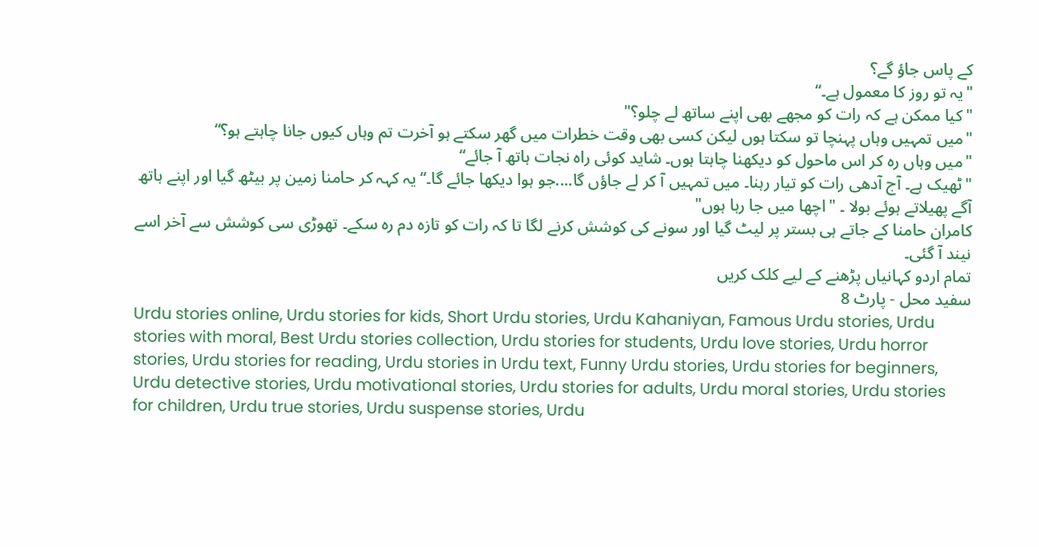کے پاس جاؤ گے؟
"یہ تو روز کا معمول ہے۔“
"کیا ممکن ہے کہ رات کو مجھے بھی اپنے ساتھ لے چلو؟"
"میں تمہیں وہاں پہنچا تو سکتا ہوں لیکن کسی بھی وقت خطرات میں گھر سکتے ہو آخرت تم وہاں کیوں جانا چاہتے ہو؟“
"میں وہاں رہ کر اس ماحول کو دیکھنا چاہتا ہوں۔ شاید کوئی راہ نجات ہاتھ آ جائے“
"ٹھیک ہے۔ آج آدھی رات کو تیار رہنا۔ میں تمہیں آ کر لے جاؤں گا....جو ہوا دیکھا جائے گا۔“ یہ کہہ کر حامنا زمین پر بیٹھ گیا اور اپنے ہاتھ آگے پھیلاتے ہوئے بولا ۔ "اچھا میں جا رہا ہوں"
کامران حامنا کے جاتے ہی بستر پر لیٹ گیا اور سونے کی کوشش کرنے لگا تا کہ رات کو تازه دم رہ سکے۔ تھوڑی سی کوشش سے آخر اسے نیند آ گئی۔
تمام اردو کہانیاں پڑھنے کے لیے کلک کریں
سفید محل - پارٹ 8
Urdu stories online, Urdu stories for kids, Short Urdu stories, Urdu Kahaniyan, Famous Urdu stories, Urdu stories with moral, Best Urdu stories collection, Urdu stories for students, Urdu love stories, Urdu horror stories, Urdu stories for reading, Urdu stories in Urdu text, Funny Urdu stories, Urdu stories for beginners, Urdu detective stories, Urdu motivational stories, Urdu stories for adults, Urdu moral stories, Urdu stories for children, Urdu true stories, Urdu suspense stories, Urdu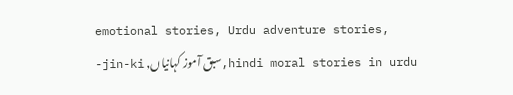emotional stories, Urdu adventure stories,
hindi moral stories in urdu,سبق آموز کہانیاں, jin-ki-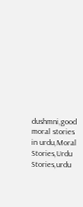dushmni,good moral stories in urdu,Moral Stories,Urdu Stories,urdu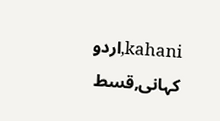kahani,اردو کہانی,قسط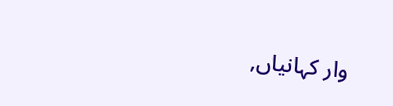وار کہانیاں,